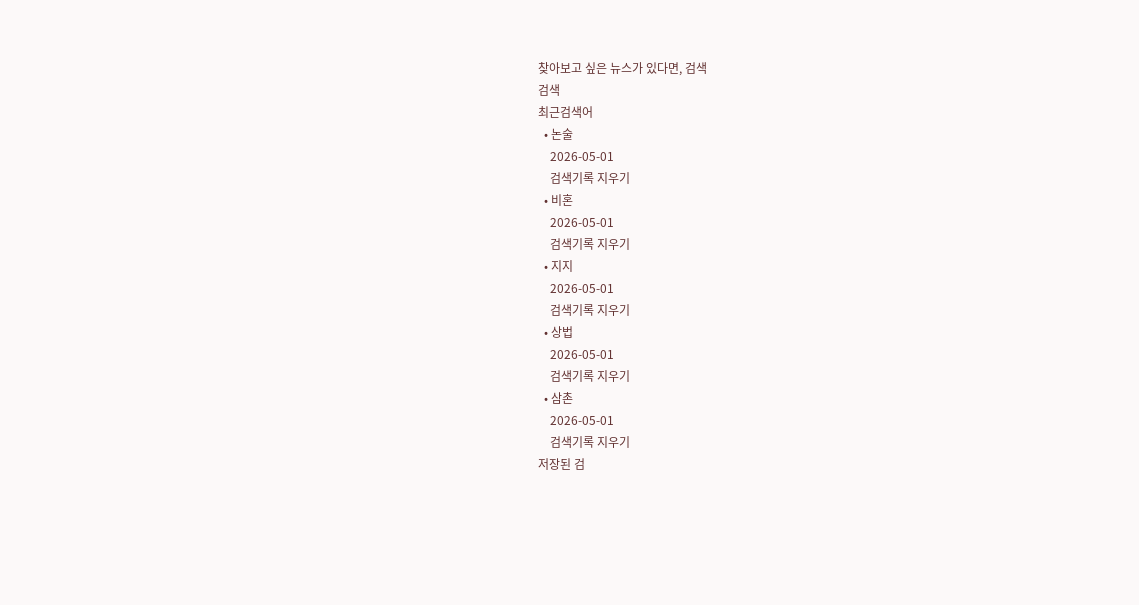찾아보고 싶은 뉴스가 있다면, 검색
검색
최근검색어
  • 논술
    2026-05-01
    검색기록 지우기
  • 비혼
    2026-05-01
    검색기록 지우기
  • 지지
    2026-05-01
    검색기록 지우기
  • 상법
    2026-05-01
    검색기록 지우기
  • 삼촌
    2026-05-01
    검색기록 지우기
저장된 검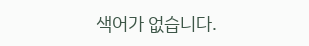색어가 없습니다.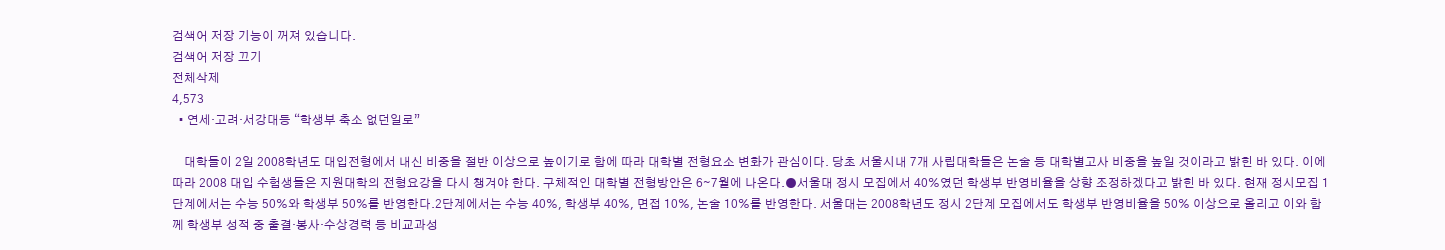검색어 저장 기능이 꺼져 있습니다.
검색어 저장 끄기
전체삭제
4,573
  • 연세·고려·서강대등 “학생부 축소 없던일로”

    대학들이 2일 2008학년도 대입전형에서 내신 비중을 절반 이상으로 높이기로 함에 따라 대학별 전형요소 변화가 관심이다. 당초 서울시내 7개 사립대학들은 논술 등 대학별고사 비중을 높일 것이라고 밝힌 바 있다. 이에 따라 2008 대입 수험생들은 지원대학의 전형요강을 다시 챙겨야 한다. 구체적인 대학별 전형방안은 6∼7월에 나온다.●서울대 정시 모집에서 40%였던 학생부 반영비율을 상향 조정하겠다고 밝힌 바 있다. 현재 정시모집 1단계에서는 수능 50%와 학생부 50%를 반영한다.2단계에서는 수능 40%, 학생부 40%, 면접 10%, 논술 10%를 반영한다. 서울대는 2008학년도 정시 2단계 모집에서도 학생부 반영비율을 50% 이상으로 올리고 이와 함께 학생부 성적 중 출결·봉사·수상경력 등 비교과성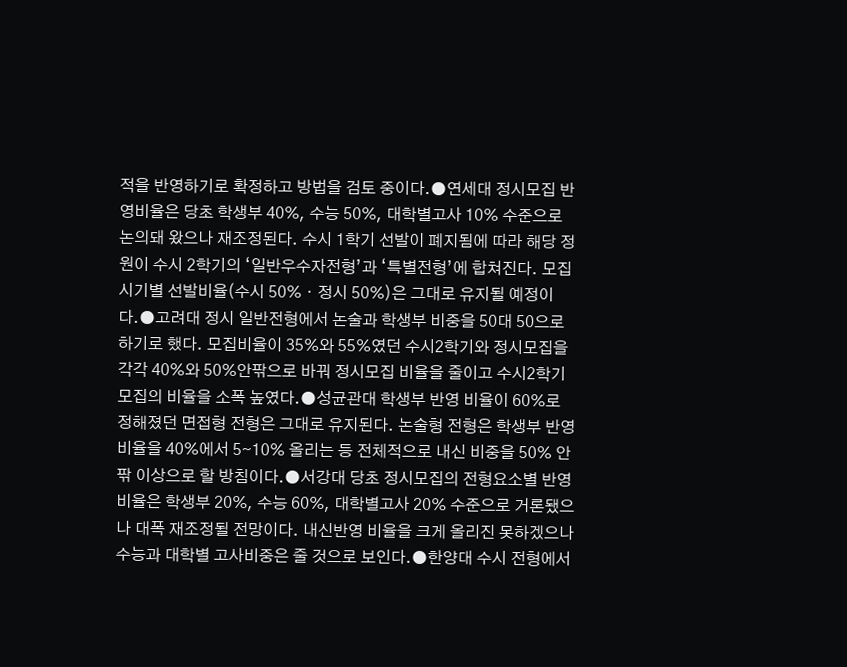적을 반영하기로 확정하고 방법을 검토 중이다.●연세대 정시모집 반영비율은 당초 학생부 40%, 수능 50%, 대학별고사 10% 수준으로 논의돼 왔으나 재조정된다. 수시 1학기 선발이 폐지됨에 따라 해당 정원이 수시 2학기의 ‘일반우수자전형’과 ‘특별전형’에 합쳐진다. 모집시기별 선발비율(수시 50%ㆍ정시 50%)은 그대로 유지될 예정이다.●고려대 정시 일반전형에서 논술과 학생부 비중을 50대 50으로 하기로 했다. 모집비율이 35%와 55%였던 수시2학기와 정시모집을 각각 40%와 50%안팎으로 바꿔 정시모집 비율을 줄이고 수시2학기 모집의 비율을 소폭 높였다.●성균관대 학생부 반영 비율이 60%로 정해졌던 면접형 전형은 그대로 유지된다. 논술형 전형은 학생부 반영 비율을 40%에서 5∼10% 올리는 등 전체적으로 내신 비중을 50% 안팎 이상으로 할 방침이다.●서강대 당초 정시모집의 전형요소별 반영비율은 학생부 20%, 수능 60%, 대학별고사 20% 수준으로 거론됐으나 대폭 재조정될 전망이다. 내신반영 비율을 크게 올리진 못하겠으나 수능과 대학별 고사비중은 줄 것으로 보인다.●한양대 수시 전형에서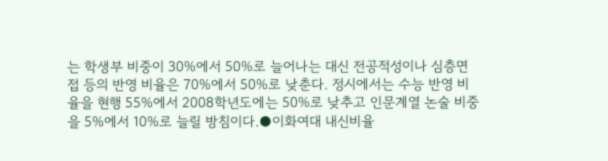는 학생부 비중이 30%에서 50%로 늘어나는 대신 전공적성이나 심층면접 등의 반영 비율은 70%에서 50%로 낮춘다. 정시에서는 수능 반영 비율을 현행 55%에서 2008학년도에는 50%로 낮추고 인문계열 논술 비중을 5%에서 10%로 늘릴 방침이다.●이화여대 내신비율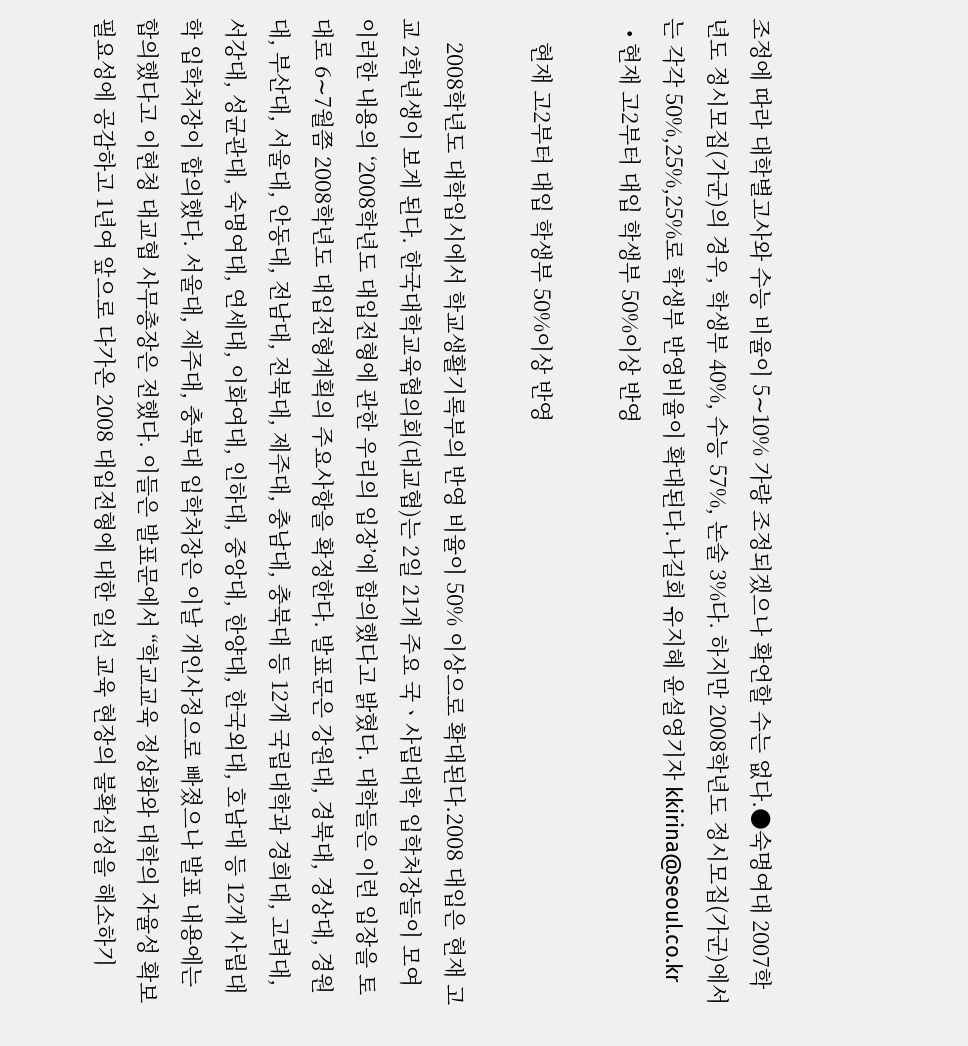조정에 따라 대학별고사와 수능 비율이 5∼10% 가량 조정되겠으나 확언할 수는 없다.●숙명여대 2007학년도 정시모집(가군)의 경우, 학생부 40%, 수능 57%, 논술 3%다. 하지만 2008학년도 정시모집(가군)에서는 각각 50%,25%,25%로 학생부 반영비율이 확대된다.나길회 유지혜 윤설영기자 kkirina@seoul.co.kr
  • 현재 고2부터 대입 학생부 50%이상 반영

    현재 고2부터 대입 학생부 50%이상 반영

    2008학년도 대학입시에서 학교생활기록부의 반영 비율이 50% 이상으로 확대된다.2008 대입은 현재 고교 2학년생이 보게 된다. 한국대학교육협의회(대교협)는 2일 21개 주요 국ㆍ사립대학 입학처장들이 모여 이러한 내용의 ‘2008학년도 대입전형에 관한 우리의 입장’에 합의했다고 밝혔다. 대학들은 이런 입장을 토대로 6∼7월쯤 2008학년도 대입전형계획의 주요사항을 확정한다. 발표문은 강원대, 경북대, 경상대, 경원대, 부산대, 서울대, 안동대, 전남대, 전북대, 제주대, 충남대, 충북대 등 12개 국립대학과 경희대, 고려대, 서강대, 성균관대, 숙명여대, 연세대, 이화여대, 인하대, 중앙대, 한양대, 한국외대, 호남대 등 12개 사립대학 입학처장이 합의했다. 서울대, 제주대, 충북대 입학처장은 이날 개인사정으로 빠졌으나 발표 내용에는 합의했다고 이현청 대교협 사무총장은 전했다. 이들은 발표문에서 “학교교육 정상화와 대학의 자율성 확보 필요성에 공감하고 1년여 앞으로 다가온 2008 대입전형에 대한 일선 교육 현장의 불확실성을 해소하기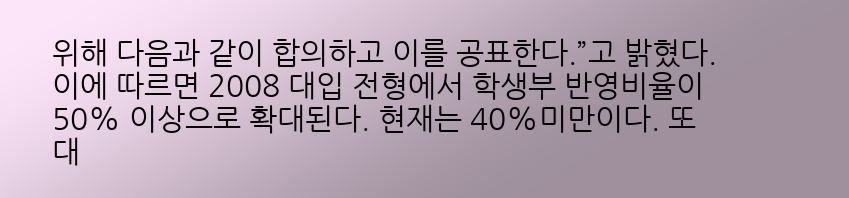위해 다음과 같이 합의하고 이를 공표한다.”고 밝혔다. 이에 따르면 2008 대입 전형에서 학생부 반영비율이 50% 이상으로 확대된다. 현재는 40%미만이다. 또 대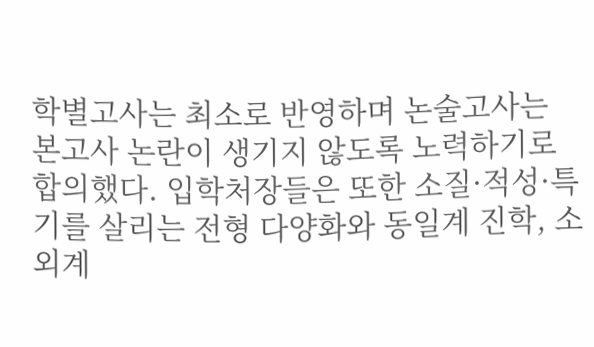학별고사는 최소로 반영하며 논술고사는 본고사 논란이 생기지 않도록 노력하기로 합의했다. 입학처장들은 또한 소질·적성·특기를 살리는 전형 다양화와 동일계 진학, 소외계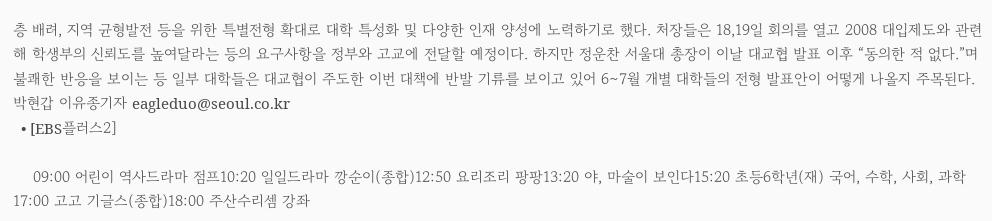층 배려, 지역 균형발전 등을 위한 특별전형 확대로 대학 특성화 및 다양한 인재 양성에 노력하기로 했다. 처장들은 18,19일 회의를 열고 2008 대입제도와 관련해 학생부의 신뢰도를 높여달라는 등의 요구사항을 정부와 고교에 전달할 예정이다. 하지만 정운찬 서울대 총장이 이날 대교협 발표 이후 “동의한 적 없다.”며 불쾌한 반응을 보이는 등 일부 대학들은 대교협이 주도한 이번 대책에 반발 기류를 보이고 있어 6∼7월 개별 대학들의 전형 발표안이 어떻게 나올지 주목된다. 박현갑 이유종기자 eagleduo@seoul.co.kr
  • [EBS플러스2]

    09:00 어린이 역사드라마 점프10:20 일일드라마 깡순이(종합)12:50 요리조리 팡팡13:20 야, 마술이 보인다15:20 초등6학년(재) 국어, 수학, 사회, 과학17:00 고고 기글스(종합)18:00 주산수리셈 강좌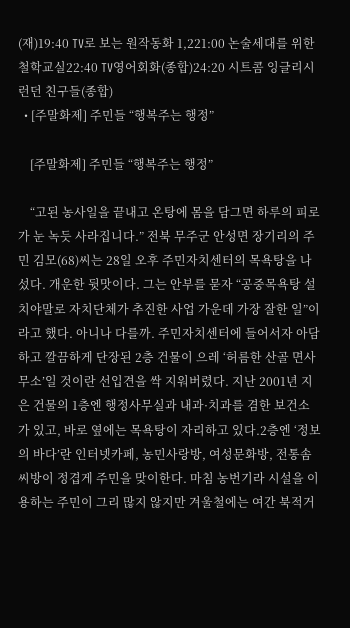(재)19:40 TV로 보는 원작동화 1,221:00 논술세대를 위한 철학교실22:40 TV영어회화(종합)24:20 시트콤 잉글리시 런던 친구들(종합)
  • [주말화제] 주민들 “행복주는 행정”

    [주말화제] 주민들 “행복주는 행정”

    “고된 농사일을 끝내고 온탕에 몸을 담그면 하루의 피로가 눈 녹듯 사라집니다.” 전북 무주군 안성면 장기리의 주민 김모(68)씨는 28일 오후 주민자치센터의 목욕탕을 나섰다. 개운한 뒷맛이다. 그는 안부를 묻자 “공중목욕탕 설치야말로 자치단체가 추진한 사업 가운데 가장 잘한 일”이라고 했다. 아니나 다를까. 주민자치센터에 들어서자 아담하고 깔끔하게 단장된 2층 건물이 으레 ‘허름한 산골 면사무소’일 것이란 선입견을 싹 지워버렸다. 지난 2001년 지은 건물의 1층엔 행정사무실과 내과·치과를 겸한 보건소가 있고, 바로 옆에는 목욕탕이 자리하고 있다.2층엔 ‘정보의 바다’란 인터넷카페, 농민사랑방, 여성문화방, 전통솜씨방이 정겹게 주민을 맞이한다. 마침 농번기라 시설을 이용하는 주민이 그리 많지 않지만 겨울철에는 여간 북적거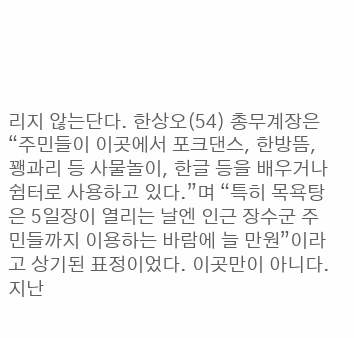리지 않는단다. 한상오(54) 총무계장은 “주민들이 이곳에서 포크댄스, 한방뜸, 꽹과리 등 사물놀이, 한글 등을 배우거나 쉼터로 사용하고 있다.”며 “특히 목욕탕은 5일장이 열리는 날엔 인근 장수군 주민들까지 이용하는 바람에 늘 만원”이라고 상기된 표정이었다. 이곳만이 아니다. 지난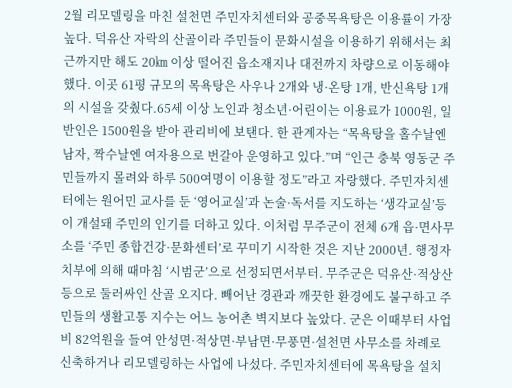2월 리모델링을 마친 설천면 주민자치센터와 공중목욕탕은 이용률이 가장 높다. 덕유산 자락의 산골이라 주민들이 문화시설을 이용하기 위해서는 최근까지만 해도 20㎞ 이상 떨어진 읍소재지나 대전까지 차량으로 이동해야 했다. 이곳 61평 규모의 목욕탕은 사우나 2개와 냉·온탕 1개, 반신욕탕 1개의 시설을 갖췄다.65세 이상 노인과 청소년·어린이는 이용료가 1000원, 일반인은 1500원을 받아 관리비에 보탠다. 한 관계자는 “목욕탕을 홀수날엔 남자, 짝수날엔 여자용으로 번갈아 운영하고 있다.”며 “인근 충북 영동군 주민들까지 몰려와 하루 500여명이 이용할 정도”라고 자랑했다. 주민자치센터에는 원어민 교사를 둔 ‘영어교실’과 논술·독서를 지도하는 ‘생각교실’등이 개설돼 주민의 인기를 더하고 있다. 이처럼 무주군이 전체 6개 읍·면사무소를 ‘주민 종합건강·문화센터’로 꾸미기 시작한 것은 지난 2000년. 행정자치부에 의해 때마침 ‘시범군’으로 선정되면서부터. 무주군은 덕유산·적상산 등으로 둘러싸인 산골 오지다. 빼어난 경관과 깨끗한 환경에도 불구하고 주민들의 생활고통 지수는 어느 농어촌 벽지보다 높았다. 군은 이때부터 사업비 82억원을 들여 안성면·적상면·부남면·무풍면·설천면 사무소를 차례로 신축하거나 리모델링하는 사업에 나섰다. 주민자치센터에 목욕탕을 설치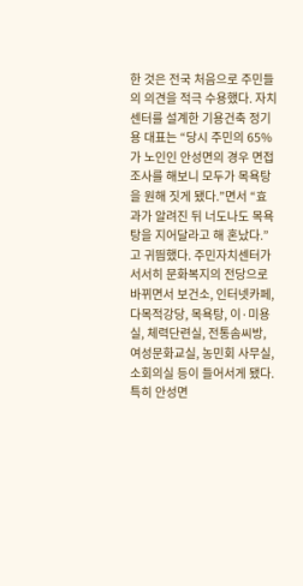한 것은 전국 처음으로 주민들의 의견을 적극 수용했다. 자치센터를 설계한 기용건축 정기용 대표는 “당시 주민의 65%가 노인인 안성면의 경우 면접조사를 해보니 모두가 목욕탕을 원해 짓게 됐다.”면서 “효과가 알려진 뒤 너도나도 목욕탕을 지어달라고 해 혼났다.”고 귀띔했다. 주민자치센터가 서서히 문화복지의 전당으로 바뀌면서 보건소, 인터넷카페, 다목적강당, 목욕탕, 이·미용실, 체력단련실, 전통솜씨방, 여성문화교실, 농민회 사무실, 소회의실 등이 들어서게 됐다. 특히 안성면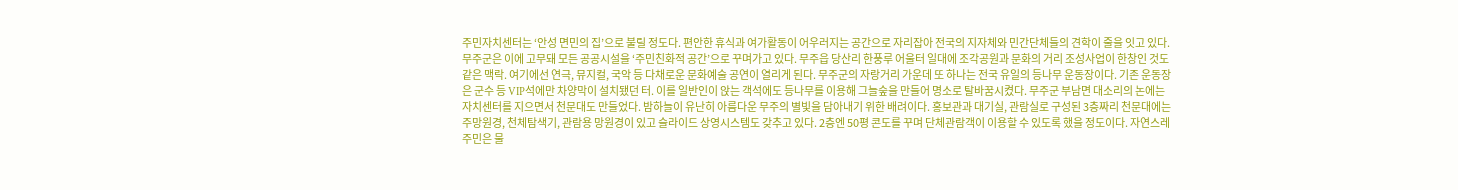주민자치센터는 ‘안성 면민의 집’으로 불릴 정도다. 편안한 휴식과 여가활동이 어우러지는 공간으로 자리잡아 전국의 지자체와 민간단체들의 견학이 줄을 잇고 있다. 무주군은 이에 고무돼 모든 공공시설을 ‘주민친화적 공간’으로 꾸며가고 있다. 무주읍 당산리 한풍루 어울터 일대에 조각공원과 문화의 거리 조성사업이 한창인 것도 같은 맥락. 여기에선 연극, 뮤지컬, 국악 등 다채로운 문화예술 공연이 열리게 된다. 무주군의 자랑거리 가운데 또 하나는 전국 유일의 등나무 운동장이다. 기존 운동장은 군수 등 VIP석에만 차양막이 설치됐던 터. 이를 일반인이 앉는 객석에도 등나무를 이용해 그늘숲을 만들어 명소로 탈바꿈시켰다. 무주군 부남면 대소리의 논에는 자치센터를 지으면서 천문대도 만들었다. 밤하늘이 유난히 아름다운 무주의 별빛을 담아내기 위한 배려이다. 홍보관과 대기실, 관람실로 구성된 3층짜리 천문대에는 주망원경, 천체탐색기, 관람용 망원경이 있고 슬라이드 상영시스템도 갖추고 있다. 2층엔 50평 콘도를 꾸며 단체관람객이 이용할 수 있도록 했을 정도이다. 자연스레 주민은 물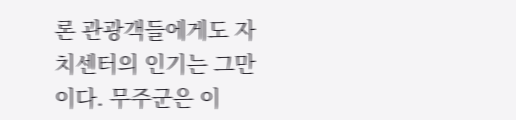론 관광객들에게도 자치센터의 인기는 그만이다. 무주군은 이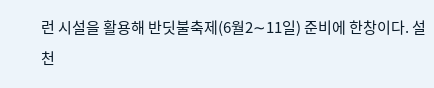런 시설을 활용해 반딧불축제(6월2∼11일) 준비에 한창이다. 설천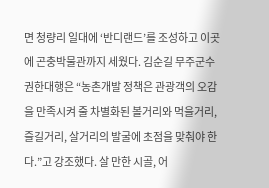면 청량리 일대에 ‘반디랜드’를 조성하고 이곳에 곤충박물관까지 세웠다. 김순길 무주군수 권한대행은 “농촌개발 정책은 관광객의 오감을 만족시켜 줄 차별화된 볼거리와 먹을거리, 즐길거리, 살거리의 발굴에 초점을 맞춰야 한다.”고 강조했다. 살 만한 시골, 어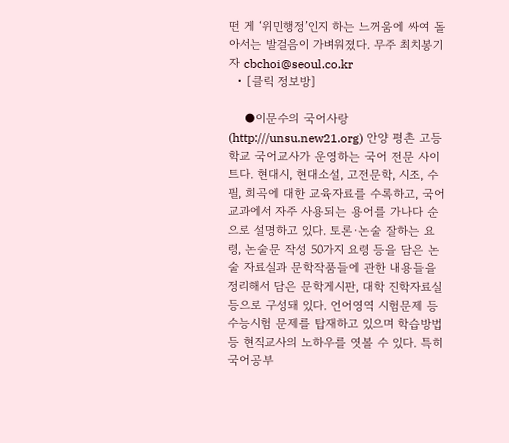떤 게 ‘위민행정’인지 하는 느꺼움에 싸여 돌아서는 발걸음이 가벼워졌다. 무주 최치봉기자 cbchoi@seoul.co.kr
  • [클릭 정보방]

    ●이문수의 국어사랑(http:///unsu.new21.org) 안양 평촌 고등학교 국어교사가 운영하는 국어 전문 사이트다. 현대시, 현대소설, 고전문학, 시조, 수필, 희곡에 대한 교육자료를 수록하고, 국어 교과에서 자주 사용되는 용어를 가나다 순으로 설명하고 있다. 토론·논술 잘하는 요령, 논술문 작성 50가지 요령 등을 담은 논술 자료실과 문학작품들에 관한 내용들을 정리해서 담은 문학게시판, 대학 진학자료실 등으로 구성돼 있다. 언어영역 시험문제 등 수능시험 문제를 탑재하고 있으며 학습방법 등 현직교사의 노하우를 엿볼 수 있다. 특히 국어공부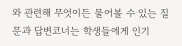와 관련해 무엇이든 물어볼 수 있는 질문과 답변코너는 학생들에게 인기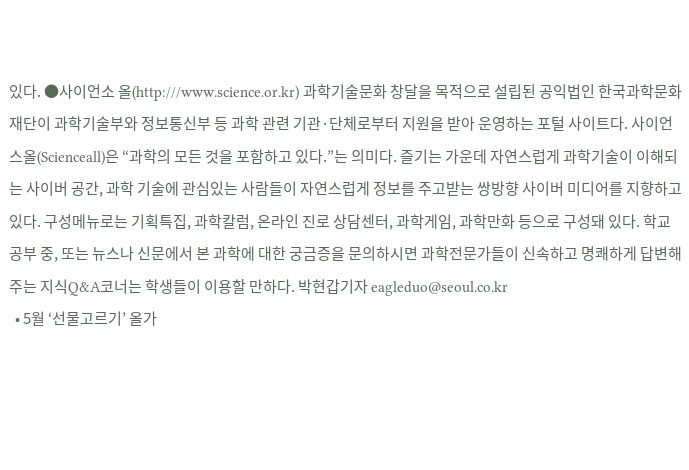있다. ●사이언소 올(http:///www.science.or.kr) 과학기술문화 창달을 목적으로 설립된 공익법인 한국과학문화재단이 과학기술부와 정보통신부 등 과학 관련 기관·단체로부터 지원을 받아 운영하는 포털 사이트다. 사이언스올(Scienceall)은 “과학의 모든 것을 포함하고 있다.”는 의미다. 즐기는 가운데 자연스럽게 과학기술이 이해되는 사이버 공간, 과학 기술에 관심있는 사람들이 자연스럽게 정보를 주고받는 쌍방향 사이버 미디어를 지향하고 있다. 구성메뉴로는 기획특집, 과학칼럼, 온라인 진로 상담센터, 과학게임, 과학만화 등으로 구성돼 있다. 학교 공부 중, 또는 뉴스나 신문에서 본 과학에 대한 궁금증을 문의하시면 과학전문가들이 신속하고 명쾌하게 답변해주는 지식Q&A코너는 학생들이 이용할 만하다. 박현갑기자 eagleduo@seoul.co.kr
  • 5월 ‘선물고르기’ 올가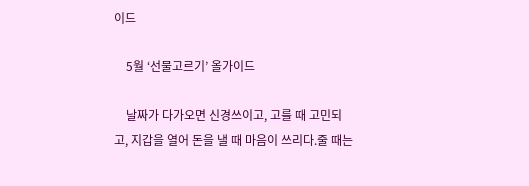이드

    5월 ‘선물고르기’ 올가이드

    날짜가 다가오면 신경쓰이고, 고를 때 고민되고, 지갑을 열어 돈을 낼 때 마음이 쓰리다.줄 때는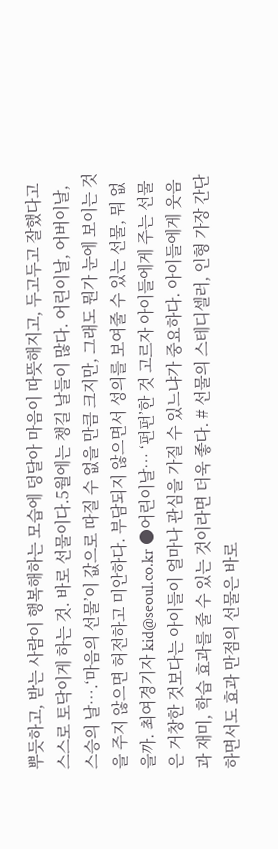뿌듯하고, 받는 사람이 행복해하는 모습에 덩달아 마음이 따뜻해지고, 두고두고 잘했다고 스스로 토닥이게 하는 것. 바로 선물이다.5월에는 챙길 날들이 많다. 어린이날, 어버이날, 스승의 날….‘마음의 선물’이 값으로 따질 수 없을 만큼 크지만, 그래도 뭔가 눈에 보이는 것을 주지 않으면 허전하고 미안하다. 부담되지 않으면서 성의를 보여줄 수 있는 선물, 뭐 없을까. 최여경기자 kid@seoul.co.kr ●어린이날… ‘펀펀’한 것 고르자 아이들에게 주는 선물은 거창한 것보다는 아이들이 얼마나 관심을 가질 수 있느냐가 중요하다. 아이들에게 웃음과 재미, 학습 효과를 줄 수 있는 것이라면 더욱 좋다. # 선물의 스테디셀러, 인형 가장 간단하면서도 효과 만점의 선물은 바로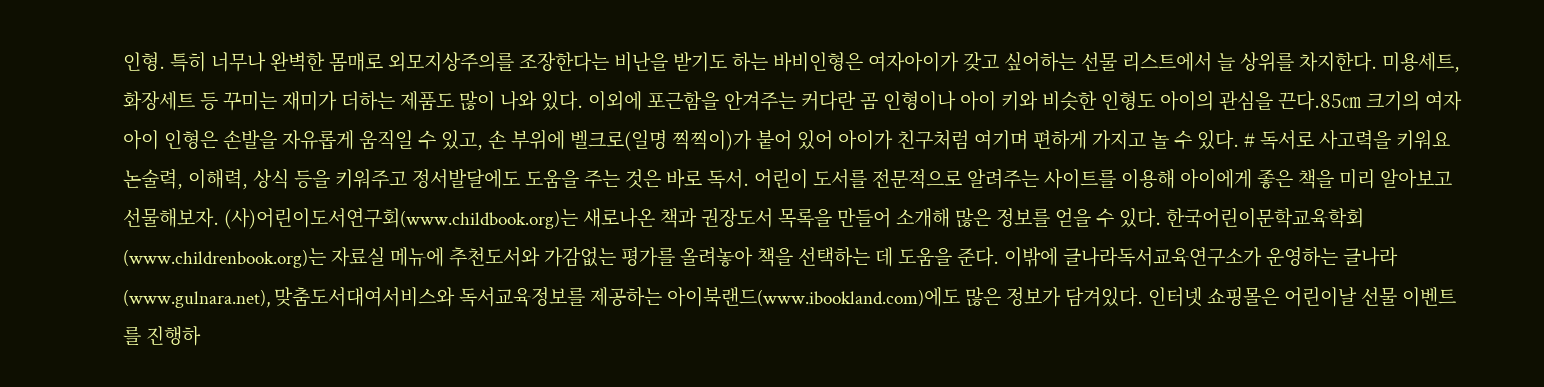인형. 특히 너무나 완벽한 몸매로 외모지상주의를 조장한다는 비난을 받기도 하는 바비인형은 여자아이가 갖고 싶어하는 선물 리스트에서 늘 상위를 차지한다. 미용세트, 화장세트 등 꾸미는 재미가 더하는 제품도 많이 나와 있다. 이외에 포근함을 안겨주는 커다란 곰 인형이나 아이 키와 비슷한 인형도 아이의 관심을 끈다.85㎝ 크기의 여자아이 인형은 손발을 자유롭게 움직일 수 있고, 손 부위에 벨크로(일명 찍찍이)가 붙어 있어 아이가 친구처럼 여기며 편하게 가지고 놀 수 있다. # 독서로 사고력을 키워요 논술력, 이해력, 상식 등을 키워주고 정서발달에도 도움을 주는 것은 바로 독서. 어린이 도서를 전문적으로 알려주는 사이트를 이용해 아이에게 좋은 책을 미리 알아보고 선물해보자. (사)어린이도서연구회(www.childbook.org)는 새로나온 책과 권장도서 목록을 만들어 소개해 많은 정보를 얻을 수 있다. 한국어린이문학교육학회(www.childrenbook.org)는 자료실 메뉴에 추천도서와 가감없는 평가를 올려놓아 책을 선택하는 데 도움을 준다. 이밖에 글나라독서교육연구소가 운영하는 글나라(www.gulnara.net), 맞춤도서대여서비스와 독서교육정보를 제공하는 아이북랜드(www.ibookland.com)에도 많은 정보가 담겨있다. 인터넷 쇼핑몰은 어린이날 선물 이벤트를 진행하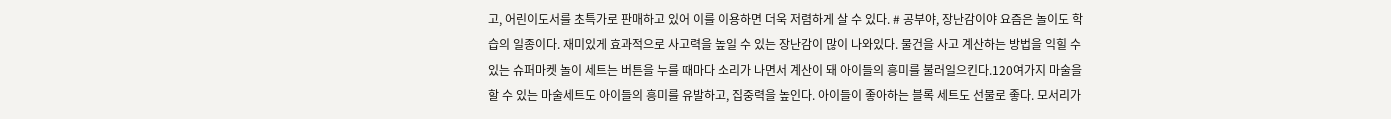고, 어린이도서를 초특가로 판매하고 있어 이를 이용하면 더욱 저렴하게 살 수 있다. # 공부야, 장난감이야 요즘은 놀이도 학습의 일종이다. 재미있게 효과적으로 사고력을 높일 수 있는 장난감이 많이 나와있다. 물건을 사고 계산하는 방법을 익힐 수 있는 슈퍼마켓 놀이 세트는 버튼을 누를 때마다 소리가 나면서 계산이 돼 아이들의 흥미를 불러일으킨다.120여가지 마술을 할 수 있는 마술세트도 아이들의 흥미를 유발하고, 집중력을 높인다. 아이들이 좋아하는 블록 세트도 선물로 좋다. 모서리가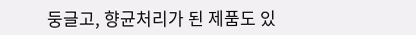둥글고, 향균처리가 된 제품도 있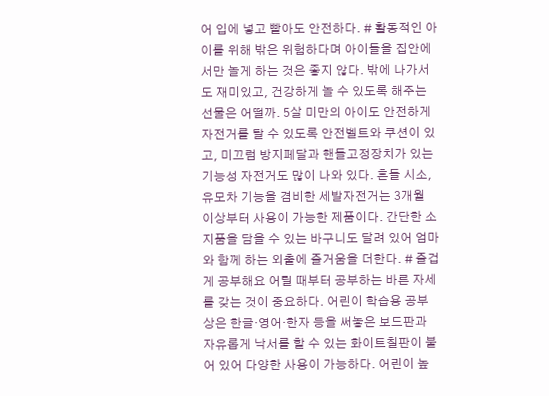어 입에 넣고 빨아도 안전하다. # 활동적인 아이를 위해 밖은 위험하다며 아이들을 집안에서만 놀게 하는 것은 좋지 않다. 밖에 나가서도 재미있고, 건강하게 놀 수 있도록 해주는 선물은 어떨까. 5살 미만의 아이도 안전하게 자전거를 탈 수 있도록 안전벨트와 쿠션이 있고, 미끄럼 방지페달과 핸들고정장치가 있는 기능성 자전거도 많이 나와 있다. 흔들 시소, 유모차 기능을 겸비한 세발자전거는 3개월 이상부터 사용이 가능한 제품이다. 간단한 소지품을 담을 수 있는 바구니도 달려 있어 엄마와 함께 하는 외출에 즐거움을 더한다. # 즐겁게 공부해요 어릴 때부터 공부하는 바른 자세를 갖는 것이 중요하다. 어린이 학습용 공부상은 한글·영어·한자 등을 써놓은 보드판과 자유롭게 낙서를 할 수 있는 화이트칠판이 붙어 있어 다양한 사용이 가능하다. 어린이 높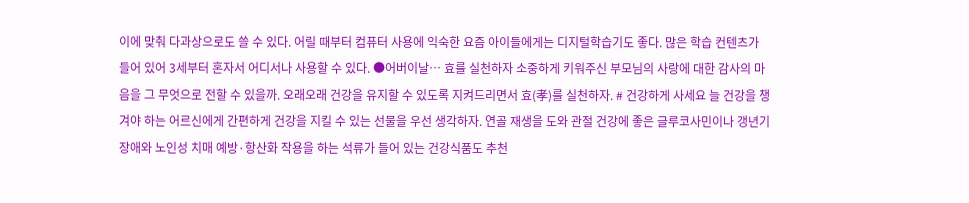이에 맞춰 다과상으로도 쓸 수 있다. 어릴 때부터 컴퓨터 사용에 익숙한 요즘 아이들에게는 디지털학습기도 좋다. 많은 학습 컨텐츠가 들어 있어 3세부터 혼자서 어디서나 사용할 수 있다. ●어버이날… 효를 실천하자 소중하게 키워주신 부모님의 사랑에 대한 감사의 마음을 그 무엇으로 전할 수 있을까. 오래오래 건강을 유지할 수 있도록 지켜드리면서 효(孝)를 실천하자. # 건강하게 사세요 늘 건강을 챙겨야 하는 어르신에게 간편하게 건강을 지킬 수 있는 선물을 우선 생각하자. 연골 재생을 도와 관절 건강에 좋은 글루코사민이나 갱년기 장애와 노인성 치매 예방·항산화 작용을 하는 석류가 들어 있는 건강식품도 추천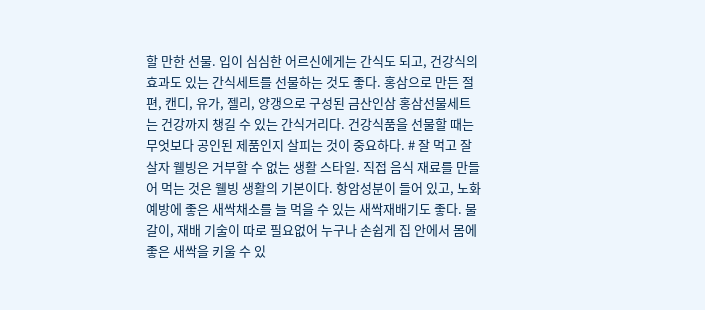할 만한 선물. 입이 심심한 어르신에게는 간식도 되고, 건강식의 효과도 있는 간식세트를 선물하는 것도 좋다. 홍삼으로 만든 절편, 캔디, 유가, 젤리, 양갱으로 구성된 금산인삼 홍삼선물세트는 건강까지 챙길 수 있는 간식거리다. 건강식품을 선물할 때는 무엇보다 공인된 제품인지 살피는 것이 중요하다. # 잘 먹고 잘 살자 웰빙은 거부할 수 없는 생활 스타일. 직접 음식 재료를 만들어 먹는 것은 웰빙 생활의 기본이다. 항암성분이 들어 있고, 노화예방에 좋은 새싹채소를 늘 먹을 수 있는 새싹재배기도 좋다. 물갈이, 재배 기술이 따로 필요없어 누구나 손쉽게 집 안에서 몸에 좋은 새싹을 키울 수 있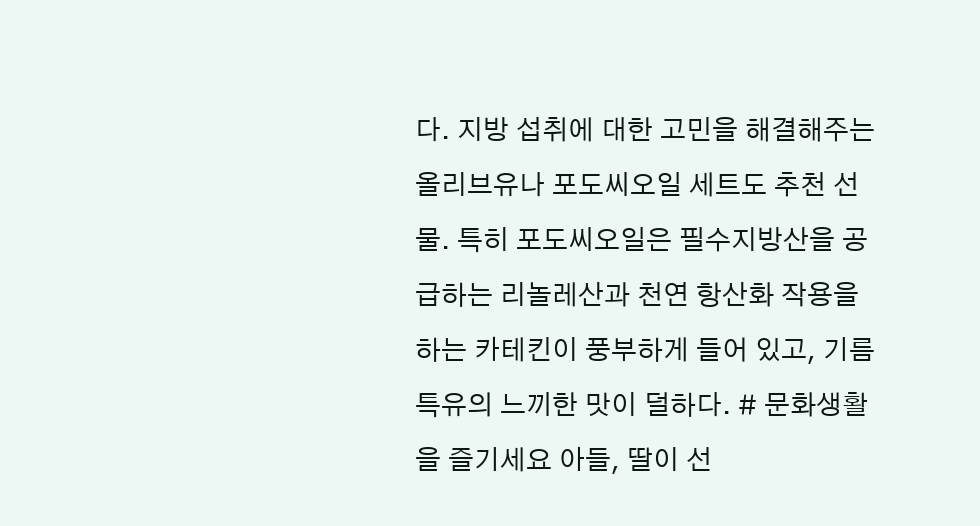다. 지방 섭취에 대한 고민을 해결해주는 올리브유나 포도씨오일 세트도 추천 선물. 특히 포도씨오일은 필수지방산을 공급하는 리놀레산과 천연 항산화 작용을 하는 카테킨이 풍부하게 들어 있고, 기름 특유의 느끼한 맛이 덜하다. # 문화생활을 즐기세요 아들, 딸이 선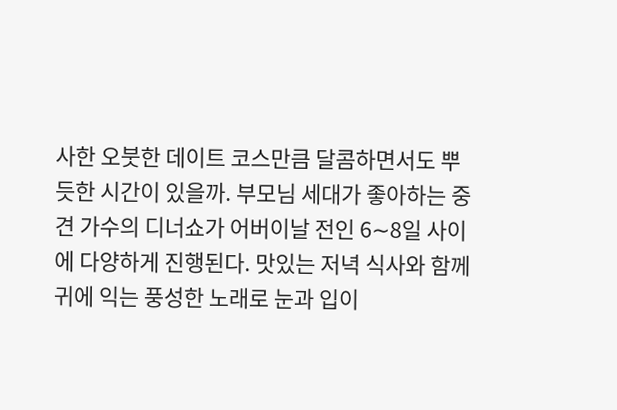사한 오붓한 데이트 코스만큼 달콤하면서도 뿌듯한 시간이 있을까. 부모님 세대가 좋아하는 중견 가수의 디너쇼가 어버이날 전인 6∼8일 사이에 다양하게 진행된다. 맛있는 저녁 식사와 함께 귀에 익는 풍성한 노래로 눈과 입이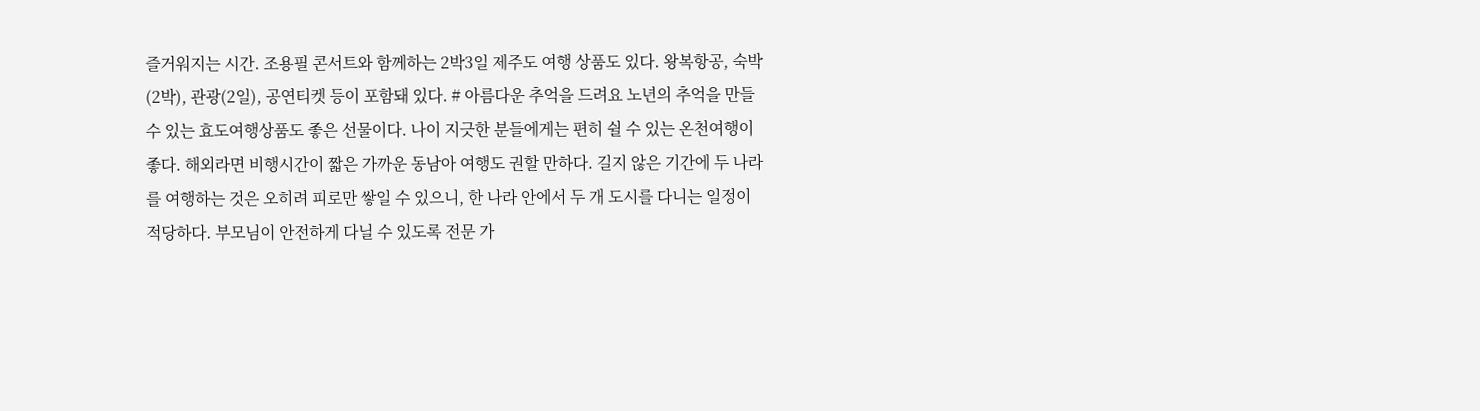즐거워지는 시간. 조용필 콘서트와 함께하는 2박3일 제주도 여행 상품도 있다. 왕복항공, 숙박(2박), 관광(2일), 공연티켓 등이 포함돼 있다. # 아름다운 추억을 드려요 노년의 추억을 만들 수 있는 효도여행상품도 좋은 선물이다. 나이 지긋한 분들에게는 편히 쉴 수 있는 온천여행이 좋다. 해외라면 비행시간이 짧은 가까운 동남아 여행도 권할 만하다. 길지 않은 기간에 두 나라를 여행하는 것은 오히려 피로만 쌓일 수 있으니, 한 나라 안에서 두 개 도시를 다니는 일정이 적당하다. 부모님이 안전하게 다닐 수 있도록 전문 가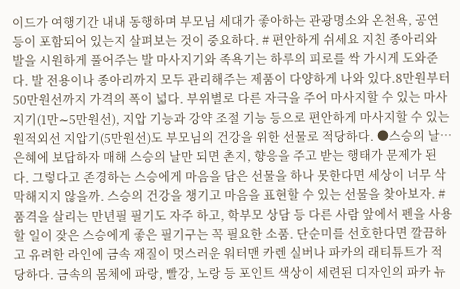이드가 여행기간 내내 동행하며 부모님 세대가 좋아하는 관광명소와 온천욕, 공연 등이 포함되어 있는지 살펴보는 것이 중요하다. # 편안하게 쉬세요 지친 종아리와 발을 시원하게 풀어주는 발 마사지기와 족욕기는 하루의 피로를 싹 가시게 도와준다. 발 전용이나 종아리까지 모두 관리해주는 제품이 다양하게 나와 있다.8만원부터 50만원선까지 가격의 폭이 넓다. 부위별로 다른 자극을 주어 마사지할 수 있는 마사지기(1만∼5만원선), 지압 기능과 강약 조절 기능 등으로 편안하게 마사지할 수 있는 원적외선 지압기(5만원선)도 부모님의 건강을 위한 선물로 적당하다. ●스승의 날… 은혜에 보답하자 매해 스승의 날만 되면 촌지, 향응을 주고 받는 행태가 문제가 된다. 그렇다고 존경하는 스승에게 마음을 담은 선물을 하나 못한다면 세상이 너무 삭막해지지 않을까. 스승의 건강을 챙기고 마음을 표현할 수 있는 선물을 찾아보자. # 품격을 살리는 만년필 필기도 자주 하고, 학부모 상담 등 다른 사람 앞에서 펜을 사용할 일이 잦은 스승에게 좋은 필기구는 꼭 필요한 소품. 단순미를 선호한다면 깔끔하고 유려한 라인에 금속 재질이 멋스러운 워터맨 카렌 실버나 파카의 래티튜트가 적당하다. 금속의 몸체에 파랑, 빨강, 노랑 등 포인트 색상이 세련된 디자인의 파카 뉴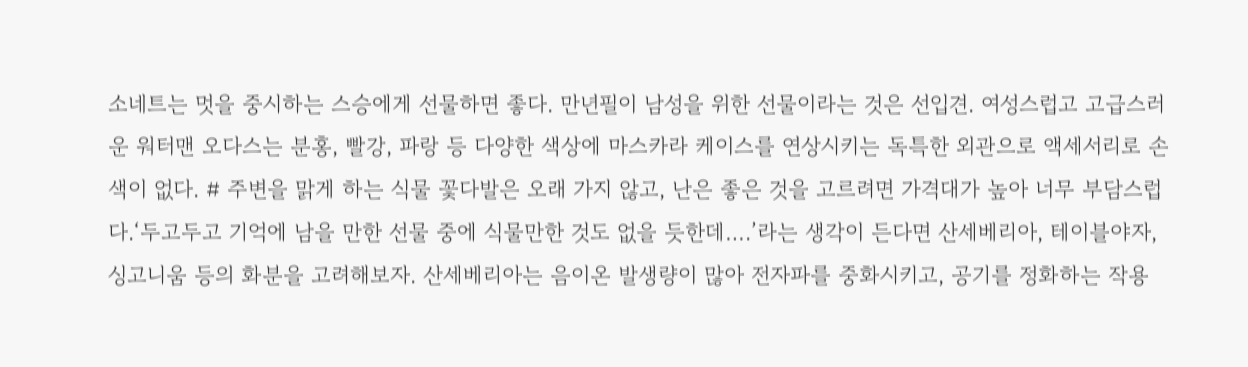소네트는 멋을 중시하는 스승에게 선물하면 좋다. 만년필이 남성을 위한 선물이라는 것은 선입견. 여성스럽고 고급스러운 워터맨 오다스는 분홍, 빨강, 파랑 등 다양한 색상에 마스카라 케이스를 연상시키는 독특한 외관으로 액세서리로 손색이 없다. # 주변을 맑게 하는 식물 꽃다발은 오래 가지 않고, 난은 좋은 것을 고르려면 가격대가 높아 너무 부담스럽다.‘두고두고 기억에 남을 만한 선물 중에 식물만한 것도 없을 듯한데….’라는 생각이 든다면 산세베리아, 테이블야자, 싱고니움 등의 화분을 고려해보자. 산세베리아는 음이온 발생량이 많아 전자파를 중화시키고, 공기를 정화하는 작용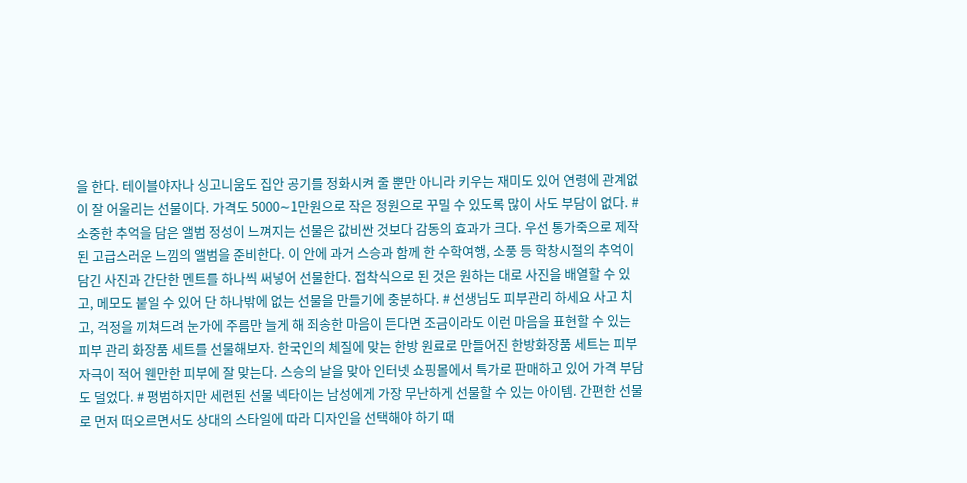을 한다. 테이블야자나 싱고니움도 집안 공기를 정화시켜 줄 뿐만 아니라 키우는 재미도 있어 연령에 관계없이 잘 어울리는 선물이다. 가격도 5000∼1만원으로 작은 정원으로 꾸밀 수 있도록 많이 사도 부담이 없다. # 소중한 추억을 담은 앨범 정성이 느껴지는 선물은 값비싼 것보다 감동의 효과가 크다. 우선 통가죽으로 제작된 고급스러운 느낌의 앨범을 준비한다. 이 안에 과거 스승과 함께 한 수학여행, 소풍 등 학창시절의 추억이 담긴 사진과 간단한 멘트를 하나씩 써넣어 선물한다. 접착식으로 된 것은 원하는 대로 사진을 배열할 수 있고, 메모도 붙일 수 있어 단 하나밖에 없는 선물을 만들기에 충분하다. # 선생님도 피부관리 하세요 사고 치고, 걱정을 끼쳐드려 눈가에 주름만 늘게 해 죄송한 마음이 든다면 조금이라도 이런 마음을 표현할 수 있는 피부 관리 화장품 세트를 선물해보자. 한국인의 체질에 맞는 한방 원료로 만들어진 한방화장품 세트는 피부 자극이 적어 웬만한 피부에 잘 맞는다. 스승의 날을 맞아 인터넷 쇼핑몰에서 특가로 판매하고 있어 가격 부담도 덜었다. # 평범하지만 세련된 선물 넥타이는 남성에게 가장 무난하게 선물할 수 있는 아이템. 간편한 선물로 먼저 떠오르면서도 상대의 스타일에 따라 디자인을 선택해야 하기 때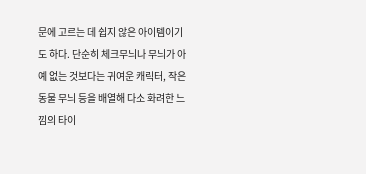문에 고르는 데 쉽지 않은 아이템이기도 하다. 단순히 체크무늬나 무늬가 아예 없는 것보다는 귀여운 캐릭터, 작은 동물 무늬 등을 배열해 다소 화려한 느낌의 타이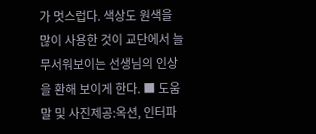가 멋스럽다. 색상도 원색을 많이 사용한 것이 교단에서 늘 무서워보이는 선생님의 인상을 환해 보이게 한다. ■ 도움말 및 사진제공:옥션, 인터파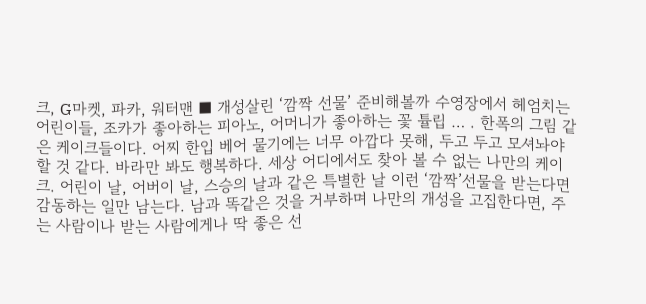크, G마켓, 파카, 워터맨 ■ 개성살린 ‘깜짝 선물’ 준비해볼까 수영장에서 헤엄치는 어린이들, 조카가 좋아하는 피아노, 어머니가 좋아하는 꽃 튤립 … . 한폭의 그림 같은 케이크들이다. 어찌 한입 베어 물기에는 너무 아깝다 못해, 두고 두고 모셔놔야 할 것 같다. 바라만 봐도 행복하다. 세상 어디에서도 찾아 볼 수 없는 나만의 케이크. 어린이 날, 어버이 날, 스승의 날과 같은 특별한 날 이런 ‘깜짝’선물을 받는다면 감동하는 일만 남는다. 남과 똑같은 것을 거부하며 나만의 개성을 고집한다면, 주는 사람이나 받는 사람에게나 딱 좋은 선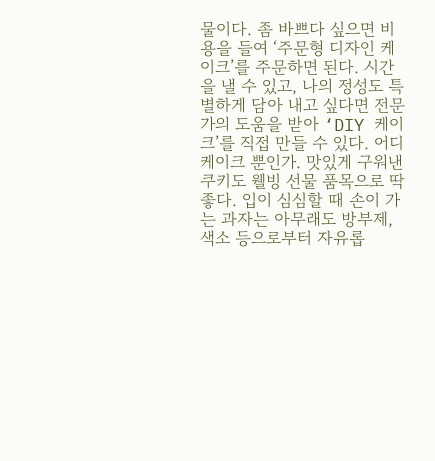물이다. 좀 바쁘다 싶으면 비용을 들여 ‘주문형 디자인 케이크’를 주문하면 된다. 시간을 낼 수 있고, 나의 정성도 특별하게 담아 내고 싶다면 전문가의 도움을 받아 ‘DIY 케이크’를 직접 만들 수 있다. 어디 케이크 뿐인가. 맛있게 구워낸 쿠키도 웰빙 선물 품목으로 딱 좋다. 입이 심심할 때 손이 가는 과자는 아무래도 방부제, 색소 등으로부터 자유롭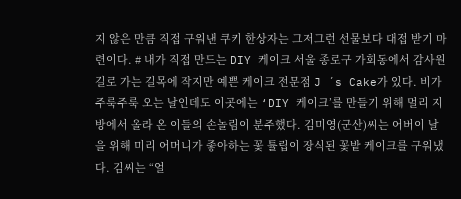지 않은 만큼 직접 구워낸 쿠키 한상자는 그저그런 선물보다 대접 받기 마련이다. # 내가 직접 만드는 DIY 케이크 서울 종로구 가회동에서 감사원 길로 가는 길목에 작지만 예쁜 케이크 전문점 J ´s Cake가 있다. 비가 주룩주룩 오는 날인데도 이곳에는 ‘DIY 케이크’를 만들기 위해 멀리 지방에서 올라 온 이들의 손놀림이 분주했다. 김미영(군산)씨는 어버이 날을 위해 미리 어머니가 좋아하는 꽃 튤립이 장식된 꽃밭 케이크를 구워냈다. 김씨는 “얼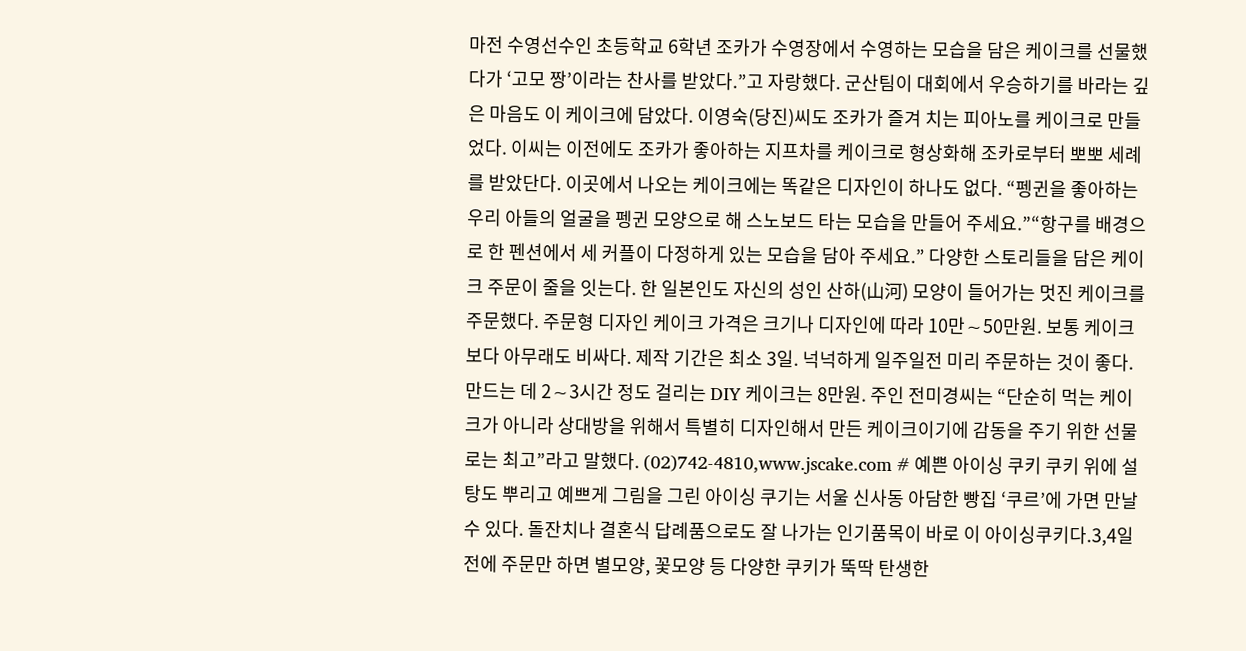마전 수영선수인 초등학교 6학년 조카가 수영장에서 수영하는 모습을 담은 케이크를 선물했다가 ‘고모 짱’이라는 찬사를 받았다.”고 자랑했다. 군산팀이 대회에서 우승하기를 바라는 깊은 마음도 이 케이크에 담았다. 이영숙(당진)씨도 조카가 즐겨 치는 피아노를 케이크로 만들었다. 이씨는 이전에도 조카가 좋아하는 지프차를 케이크로 형상화해 조카로부터 뽀뽀 세례를 받았단다. 이곳에서 나오는 케이크에는 똑같은 디자인이 하나도 없다. “펭귄을 좋아하는 우리 아들의 얼굴을 펭귄 모양으로 해 스노보드 타는 모습을 만들어 주세요.”“항구를 배경으로 한 펜션에서 세 커플이 다정하게 있는 모습을 담아 주세요.” 다양한 스토리들을 담은 케이크 주문이 줄을 잇는다. 한 일본인도 자신의 성인 산하(山河) 모양이 들어가는 멋진 케이크를 주문했다. 주문형 디자인 케이크 가격은 크기나 디자인에 따라 10만∼50만원. 보통 케이크보다 아무래도 비싸다. 제작 기간은 최소 3일. 넉넉하게 일주일전 미리 주문하는 것이 좋다. 만드는 데 2∼3시간 정도 걸리는 DIY 케이크는 8만원. 주인 전미경씨는 “단순히 먹는 케이크가 아니라 상대방을 위해서 특별히 디자인해서 만든 케이크이기에 감동을 주기 위한 선물로는 최고”라고 말했다. (02)742-4810,www.jscake.com # 예쁜 아이싱 쿠키 쿠키 위에 설탕도 뿌리고 예쁘게 그림을 그린 아이싱 쿠기는 서울 신사동 아담한 빵집 ‘쿠르’에 가면 만날 수 있다. 돌잔치나 결혼식 답례품으로도 잘 나가는 인기품목이 바로 이 아이싱쿠키다.3,4일 전에 주문만 하면 별모양, 꽃모양 등 다양한 쿠키가 뚝딱 탄생한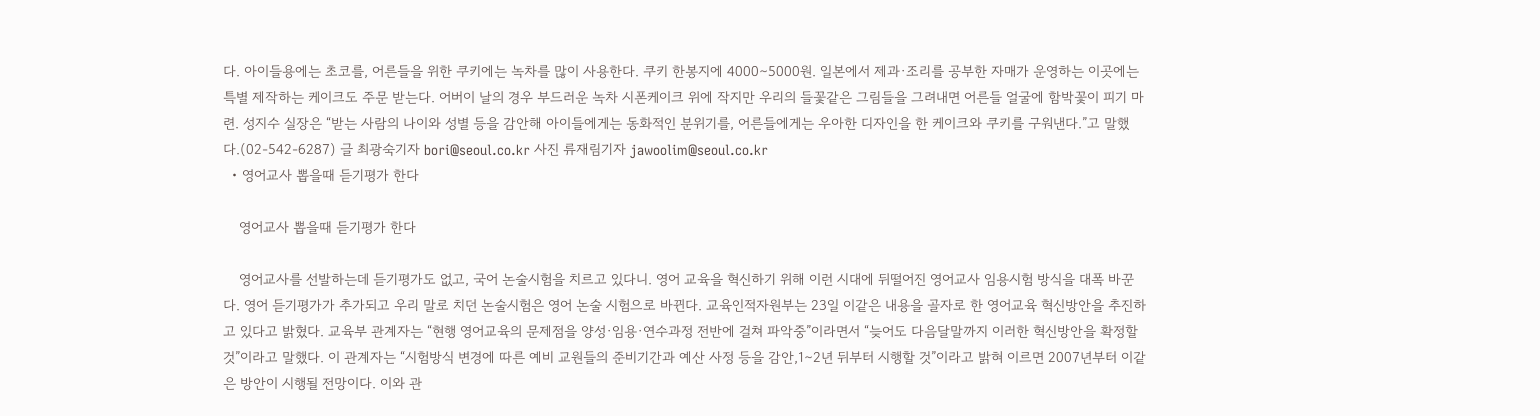다. 아이들용에는 초코를, 어른들을 위한 쿠키에는 녹차를 많이 사용한다. 쿠키 한봉지에 4000∼5000원. 일본에서 제과·조리를 공부한 자매가 운영하는 이곳에는 특별 제작하는 케이크도 주문 받는다. 어버이 날의 경우 부드러운 녹차 시폰케이크 위에 작지만 우리의 들꽃같은 그림들을 그려내면 어른들 얼굴에 함박꽃이 피기 마련. 성지수 실장은 “받는 사람의 나이와 성별 등을 감안해 아이들에게는 동화적인 분위기를, 어른들에게는 우아한 디자인을 한 케이크와 쿠키를 구워낸다.”고 말했다.(02-542-6287) 글 최광숙기자 bori@seoul.co.kr 사진 류재림기자 jawoolim@seoul.co.kr
  • 영어교사 뽑을때 듣기평가 한다

    영어교사 뽑을때 듣기평가 한다

    영어교사를 선발하는데 듣기평가도 없고, 국어 논술시험을 치르고 있다니. 영어 교육을 혁신하기 위해 이런 시대에 뒤떨어진 영어교사 임용시험 방식을 대폭 바꾼다. 영어 듣기평가가 추가되고 우리 말로 치던 논술시험은 영어 논술 시험으로 바뀐다. 교육인적자원부는 23일 이같은 내용을 골자로 한 영어교육 혁신방안을 추진하고 있다고 밝혔다. 교육부 관계자는 “현행 영어교육의 문제점을 양성·임용·연수과정 전반에 걸쳐 파악중”이라면서 “늦어도 다음달말까지 이러한 혁신방안을 확정할 것”이라고 말했다. 이 관계자는 “시험방식 변경에 따른 예비 교원들의 준비기간과 예산 사정 등을 감안,1∼2년 뒤부터 시행할 것”이라고 밝혀 이르면 2007년부터 이같은 방안이 시행될 전망이다. 이와 관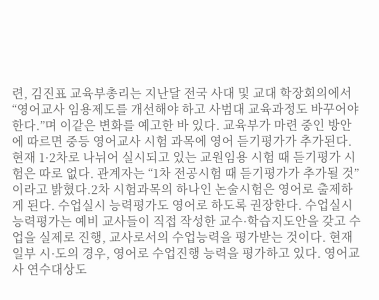련, 김진표 교육부총리는 지난달 전국 사대 및 교대 학장회의에서 “영어교사 임용제도를 개선해야 하고 사범대 교육과정도 바꾸어야 한다.”며 이같은 변화를 예고한 바 있다. 교육부가 마련 중인 방안에 따르면 중등 영어교사 시험 과목에 영어 듣기평가가 추가된다. 현재 1·2차로 나뉘어 실시되고 있는 교원임용 시험 때 듣기평가 시험은 따로 없다. 관계자는 “1차 전공시험 때 듣기평가가 추가될 것”이라고 밝혔다.2차 시험과목의 하나인 논술시험은 영어로 출제하게 된다. 수업실시 능력평가도 영어로 하도록 권장한다. 수업실시 능력평가는 예비 교사들이 직접 작성한 교수·학습지도안을 갖고 수업을 실제로 진행, 교사로서의 수업능력을 평가받는 것이다. 현재 일부 시·도의 경우, 영어로 수업진행 능력을 평가하고 있다. 영어교사 연수대상도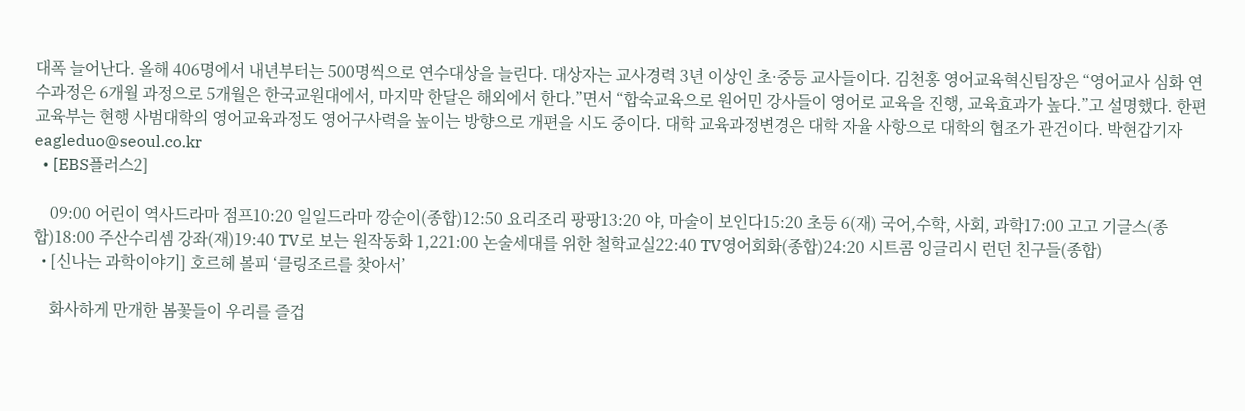대폭 늘어난다. 올해 406명에서 내년부터는 500명씩으로 연수대상을 늘린다. 대상자는 교사경력 3년 이상인 초·중등 교사들이다. 김천홍 영어교육혁신팀장은 “영어교사 심화 연수과정은 6개월 과정으로 5개월은 한국교원대에서, 마지막 한달은 해외에서 한다.”면서 “합숙교육으로 원어민 강사들이 영어로 교육을 진행, 교육효과가 높다.”고 설명했다. 한편 교육부는 현행 사범대학의 영어교육과정도 영어구사력을 높이는 방향으로 개편을 시도 중이다. 대학 교육과정변경은 대학 자율 사항으로 대학의 협조가 관건이다. 박현갑기자 eagleduo@seoul.co.kr
  • [EBS플러스2]

    09:00 어린이 역사드라마 점프10:20 일일드라마 깡순이(종합)12:50 요리조리 팡팡13:20 야, 마술이 보인다15:20 초등 6(재) 국어,수학, 사회, 과학17:00 고고 기글스(종합)18:00 주산수리셈 강좌(재)19:40 TV로 보는 원작동화 1,221:00 논술세대를 위한 철학교실22:40 TV영어회화(종합)24:20 시트콤 잉글리시 런던 친구들(종합)
  • [신나는 과학이야기] 호르헤 볼피 ‘클링조르를 찾아서’

    화사하게 만개한 봄꽃들이 우리를 즐겁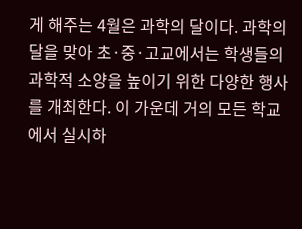게 해주는 4월은 과학의 달이다. 과학의 달을 맞아 초·중·고교에서는 학생들의 과학적 소양을 높이기 위한 다양한 행사를 개최한다. 이 가운데 거의 모든 학교에서 실시하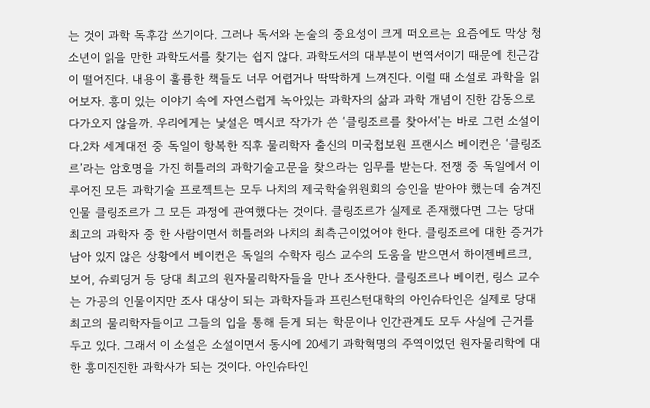는 것이 과학 독후감 쓰기이다. 그러나 독서와 논술의 중요성이 크게 떠오르는 요즘에도 막상 청소년이 읽을 만한 과학도서를 찾기는 쉽지 않다. 과학도서의 대부분이 번역서이기 때문에 친근감이 떨어진다. 내용이 훌륭한 책들도 너무 어렵거나 딱딱하게 느껴진다. 이럴 때 소설로 과학을 읽어보자. 흥미 있는 이야기 속에 자연스럽게 녹아있는 과학자의 삶과 과학 개념이 진한 감동으로 다가오지 않을까. 우리에게는 낯설은 멕시코 작가가 쓴 ‘클링조르를 찾아서’는 바로 그런 소설이다.2차 세계대전 중 독일이 항복한 직후 물리학자 출신의 미국첩보원 프랜시스 베이컨은 ‘클링조르’라는 암호명을 가진 히틀러의 과학기술고문을 찾으라는 임무를 받는다. 전쟁 중 독일에서 이루어진 모든 과학기술 프로젝트는 모두 나치의 제국학술위원회의 승인을 받아야 했는데 숨겨진 인물 클링조르가 그 모든 과정에 관여했다는 것이다. 클링조르가 실제로 존재했다면 그는 당대 최고의 과학자 중 한 사람이면서 히틀러와 나치의 최측근이었어야 한다. 클링조르에 대한 증거가 남아 있지 않은 상황에서 베이컨은 독일의 수학자 링스 교수의 도움을 받으면서 하이젠베르크, 보어, 슈뢰딩거 등 당대 최고의 원자물리학자들을 만나 조사한다. 클링조르나 베이컨, 링스 교수는 가공의 인물이지만 조사 대상이 되는 과학자들과 프린스턴대학의 아인슈타인은 실제로 당대 최고의 물리학자들이고 그들의 입을 통해 듣게 되는 학문이나 인간관계도 모두 사실에 근거를 두고 있다. 그래서 이 소설은 소설이면서 동시에 20세기 과학혁명의 주역이었던 원자물리학에 대한 흥미진진한 과학사가 되는 것이다. 아인슈타인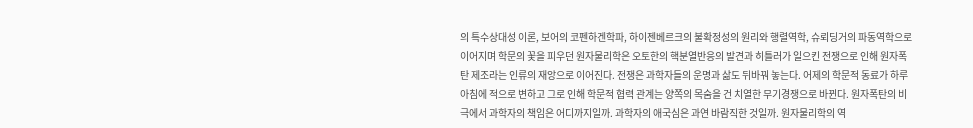의 특수상대성 이론, 보어의 코펜하겐학파, 하이젠베르크의 불확정성의 원리와 행렬역학, 슈뢰딩거의 파동역학으로 이어지며 학문의 꽃을 피우던 원자물리학은 오토한의 핵분열반응의 발견과 히틀러가 일으킨 전쟁으로 인해 원자폭탄 제조라는 인류의 재앙으로 이어진다. 전쟁은 과학자들의 운명과 삶도 뒤바꿔 놓는다. 어제의 학문적 동료가 하루아침에 적으로 변하고 그로 인해 학문적 협력 관계는 양쪽의 목숨을 건 치열한 무기경쟁으로 바뀐다. 원자폭탄의 비극에서 과학자의 책임은 어디까지일까. 과학자의 애국심은 과연 바람직한 것일까. 원자물리학의 역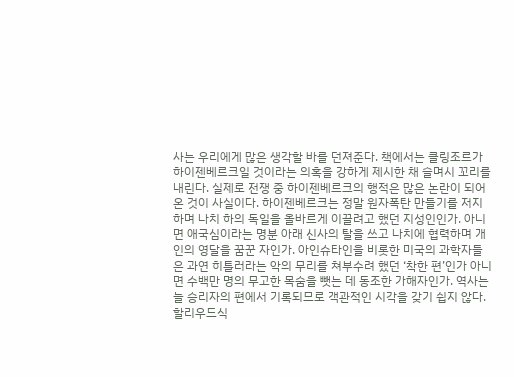사는 우리에게 많은 생각할 바를 던져준다. 책에서는 클링조르가 하이젠베르크일 것이라는 의혹을 강하게 제시한 채 슬며시 꼬리를 내린다. 실제로 전쟁 중 하이젠베르크의 행적은 많은 논란이 되어온 것이 사실이다. 하이젠베르크는 정말 원자폭탄 만들기를 저지하며 나치 하의 독일을 올바르게 이끌려고 했던 지성인인가. 아니면 애국심이라는 명분 아래 신사의 탈을 쓰고 나치에 협력하며 개인의 영달을 꿈꾼 자인가. 아인슈타인을 비롯한 미국의 과학자들은 과연 히틀러라는 악의 무리를 쳐부수려 했던 ‘착한 편’인가 아니면 수백만 명의 무고한 목숨을 뺏는 데 동조한 가해자인가. 역사는 늘 승리자의 편에서 기록되므로 객관적인 시각을 갖기 쉽지 않다. 할리우드식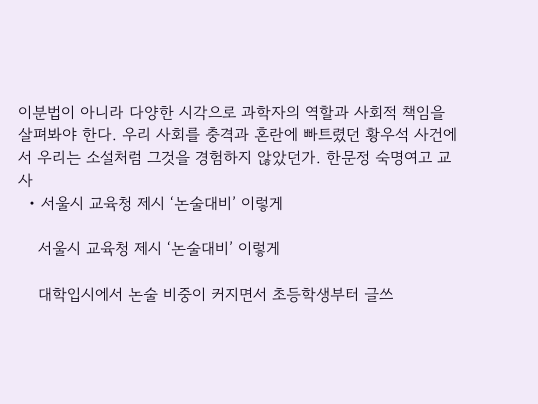이분법이 아니라 다양한 시각으로 과학자의 역할과 사회적 책임을 살펴봐야 한다. 우리 사회를 충격과 혼란에 빠트렸던 황우석 사건에서 우리는 소설처럼 그것을 경험하지 않았던가. 한문정 숙명여고 교사
  • 서울시 교육청 제시 ‘논술대비’ 이렇게

    서울시 교육청 제시 ‘논술대비’ 이렇게

    대학입시에서 논술 비중이 커지면서 초등학생부터 글쓰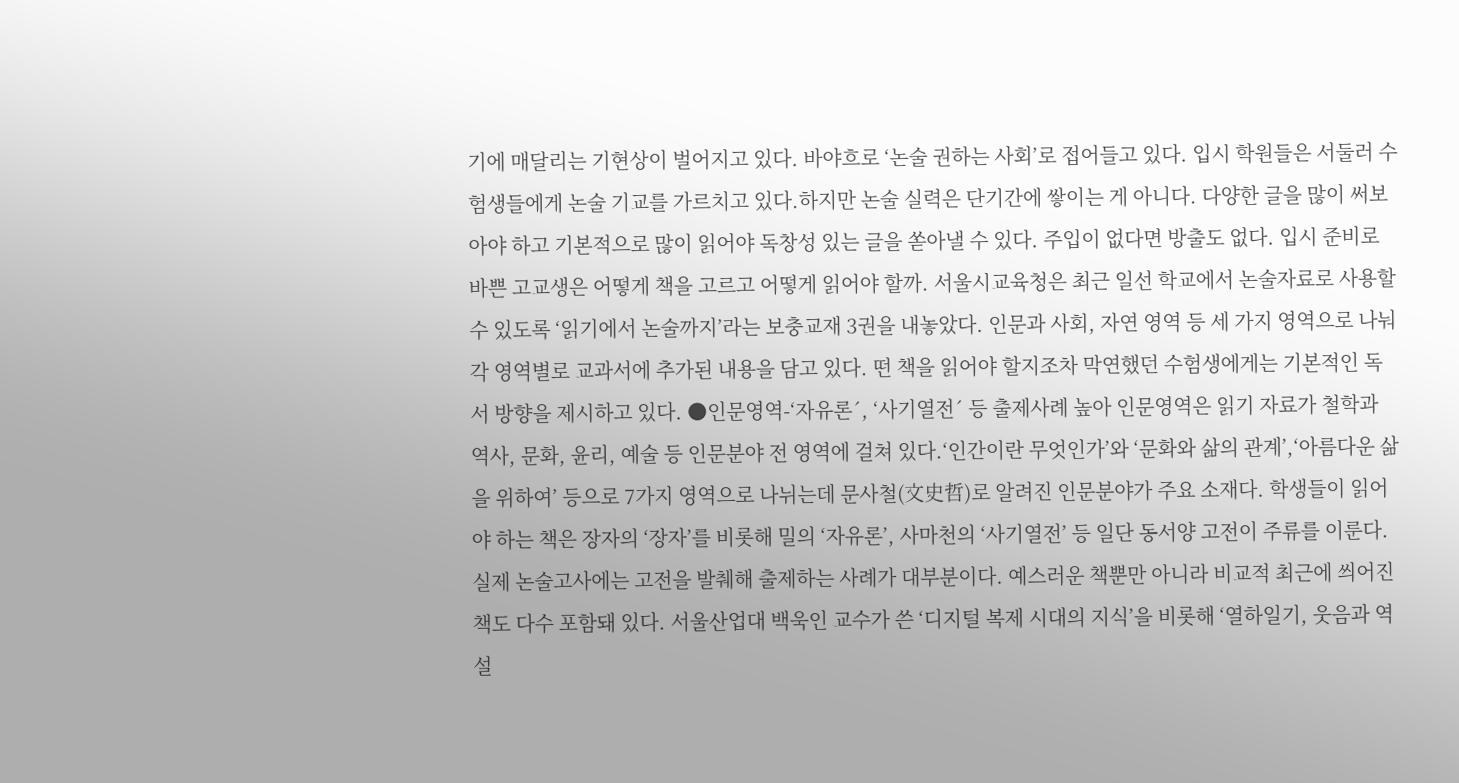기에 매달리는 기현상이 벌어지고 있다. 바야흐로 ‘논술 권하는 사회’로 접어들고 있다. 입시 학원들은 서둘러 수험생들에게 논술 기교를 가르치고 있다.하지만 논술 실력은 단기간에 쌓이는 게 아니다. 다양한 글을 많이 써보아야 하고 기본적으로 많이 읽어야 독창성 있는 글을 쏟아낼 수 있다. 주입이 없다면 방출도 없다. 입시 준비로 바쁜 고교생은 어떻게 책을 고르고 어떻게 읽어야 할까. 서울시교육청은 최근 일선 학교에서 논술자료로 사용할 수 있도록 ‘읽기에서 논술까지’라는 보충교재 3권을 내놓았다. 인문과 사회, 자연 영역 등 세 가지 영역으로 나눠 각 영역별로 교과서에 추가된 내용을 담고 있다. 떤 책을 읽어야 할지조차 막연했던 수험생에게는 기본적인 독서 방향을 제시하고 있다. ●인문영역-‘자유론´, ‘사기열전´ 등 출제사례 높아 인문영역은 읽기 자료가 철학과 역사, 문화, 윤리, 예술 등 인문분야 전 영역에 걸쳐 있다.‘인간이란 무엇인가’와 ‘문화와 삶의 관계’,‘아름다운 삶을 위하여’ 등으로 7가지 영역으로 나뉘는데 문사철(文史哲)로 알려진 인문분야가 주요 소재다. 학생들이 읽어야 하는 책은 장자의 ‘장자’를 비롯해 밀의 ‘자유론’, 사마천의 ‘사기열전’ 등 일단 동서양 고전이 주류를 이룬다. 실제 논술고사에는 고전을 발췌해 출제하는 사례가 대부분이다. 예스러운 책뿐만 아니라 비교적 최근에 씌어진 책도 다수 포함돼 있다. 서울산업대 백욱인 교수가 쓴 ‘디지털 복제 시대의 지식’을 비롯해 ‘열하일기, 웃음과 역설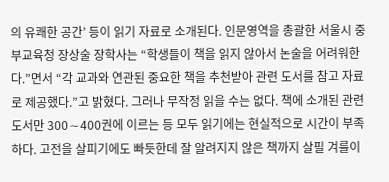의 유쾌한 공간’ 등이 읽기 자료로 소개된다. 인문영역을 총괄한 서울시 중부교육청 장상술 장학사는 “학생들이 책을 읽지 않아서 논술을 어려워한다.”면서 “각 교과와 연관된 중요한 책을 추천받아 관련 도서를 참고 자료로 제공했다.”고 밝혔다. 그러나 무작정 읽을 수는 없다. 책에 소개된 관련 도서만 300∼400권에 이르는 등 모두 읽기에는 현실적으로 시간이 부족하다. 고전을 살피기에도 빠듯한데 잘 알려지지 않은 책까지 살필 겨를이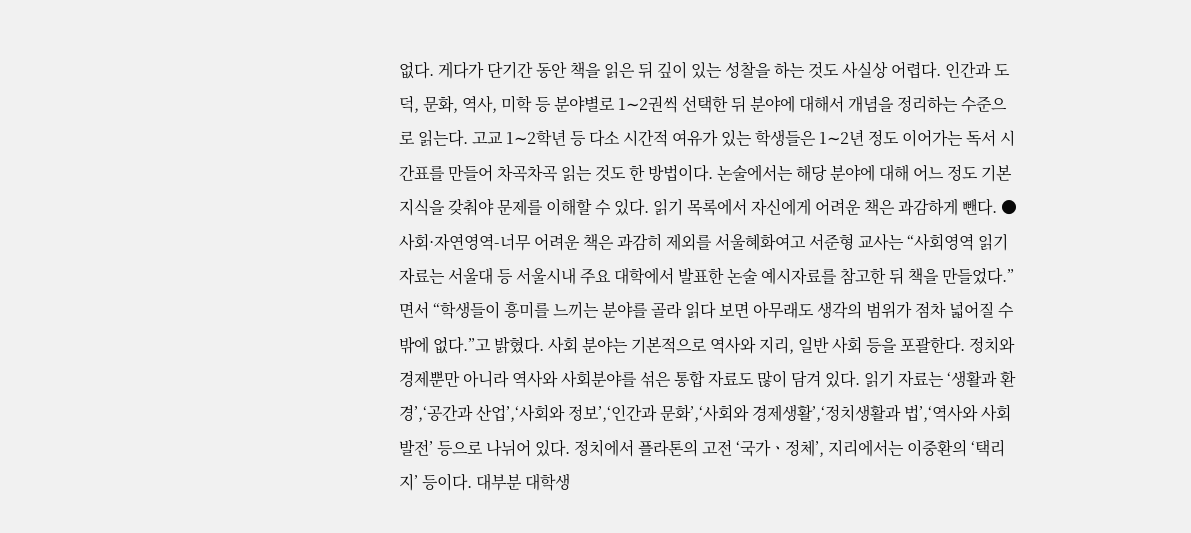없다. 게다가 단기간 동안 책을 읽은 뒤 깊이 있는 성찰을 하는 것도 사실상 어렵다. 인간과 도덕, 문화, 역사, 미학 등 분야별로 1∼2권씩 선택한 뒤 분야에 대해서 개념을 정리하는 수준으로 읽는다. 고교 1∼2학년 등 다소 시간적 여유가 있는 학생들은 1∼2년 정도 이어가는 독서 시간표를 만들어 차곡차곡 읽는 것도 한 방법이다. 논술에서는 해당 분야에 대해 어느 정도 기본 지식을 갖춰야 문제를 이해할 수 있다. 읽기 목록에서 자신에게 어려운 책은 과감하게 뺀다. ●사회·자연영역-너무 어려운 책은 과감히 제외를 서울혜화여고 서준형 교사는 “사회영역 읽기 자료는 서울대 등 서울시내 주요 대학에서 발표한 논술 예시자료를 참고한 뒤 책을 만들었다.”면서 “학생들이 흥미를 느끼는 분야를 골라 읽다 보면 아무래도 생각의 범위가 점차 넓어질 수밖에 없다.”고 밝혔다. 사회 분야는 기본적으로 역사와 지리, 일반 사회 등을 포괄한다. 정치와 경제뿐만 아니라 역사와 사회분야를 섞은 통합 자료도 많이 담겨 있다. 읽기 자료는 ‘생활과 환경’,‘공간과 산업’,‘사회와 정보’,‘인간과 문화’,‘사회와 경제생활’,‘정치생활과 법’,‘역사와 사회 발전’ 등으로 나뉘어 있다. 정치에서 플라톤의 고전 ‘국가ㆍ정체’, 지리에서는 이중환의 ‘택리지’ 등이다. 대부분 대학생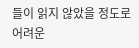들이 읽지 않았을 정도로 어려운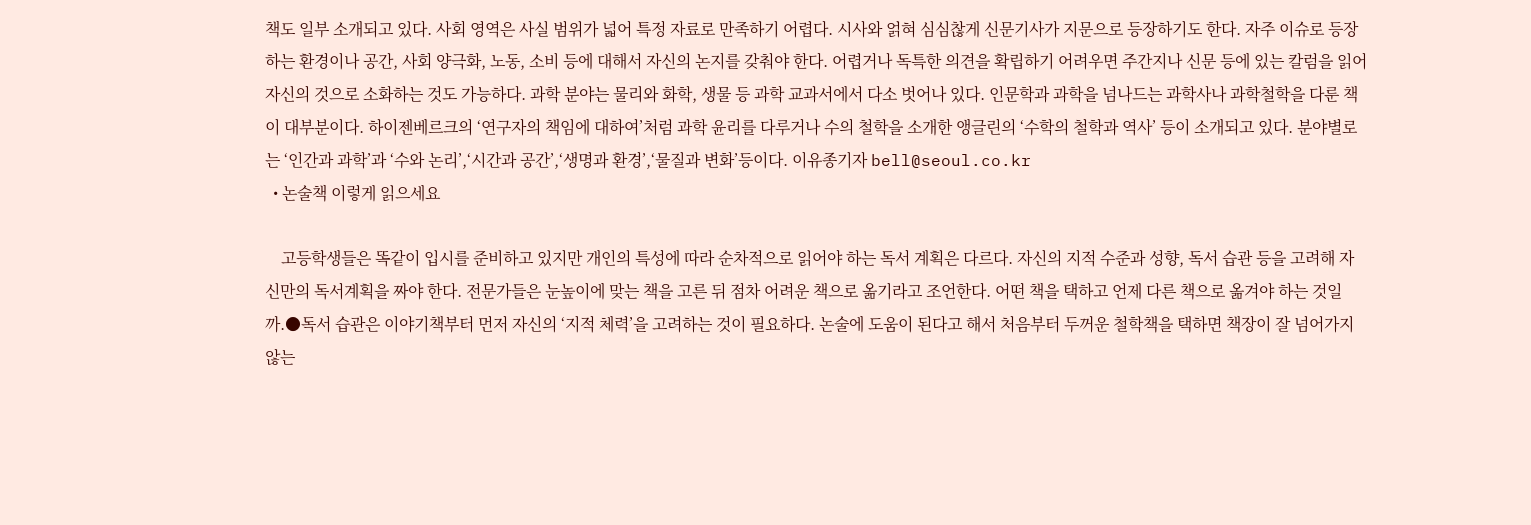책도 일부 소개되고 있다. 사회 영역은 사실 범위가 넓어 특정 자료로 만족하기 어렵다. 시사와 얽혀 심심찮게 신문기사가 지문으로 등장하기도 한다. 자주 이슈로 등장하는 환경이나 공간, 사회 양극화, 노동, 소비 등에 대해서 자신의 논지를 갖춰야 한다. 어렵거나 독특한 의견을 확립하기 어려우면 주간지나 신문 등에 있는 칼럼을 읽어 자신의 것으로 소화하는 것도 가능하다. 과학 분야는 물리와 화학, 생물 등 과학 교과서에서 다소 벗어나 있다. 인문학과 과학을 넘나드는 과학사나 과학철학을 다룬 책이 대부분이다. 하이젠베르크의 ‘연구자의 책임에 대하여’처럼 과학 윤리를 다루거나 수의 철학을 소개한 앵글린의 ‘수학의 철학과 역사’ 등이 소개되고 있다. 분야별로는 ‘인간과 과학’과 ‘수와 논리’,‘시간과 공간’,‘생명과 환경’,‘물질과 변화’등이다. 이유종기자 bell@seoul.co.kr
  • 논술책 이렇게 읽으세요

    고등학생들은 똑같이 입시를 준비하고 있지만 개인의 특성에 따라 순차적으로 읽어야 하는 독서 계획은 다르다. 자신의 지적 수준과 성향, 독서 습관 등을 고려해 자신만의 독서계획을 짜야 한다. 전문가들은 눈높이에 맞는 책을 고른 뒤 점차 어려운 책으로 옮기라고 조언한다. 어떤 책을 택하고 언제 다른 책으로 옮겨야 하는 것일까.●독서 습관은 이야기책부터 먼저 자신의 ‘지적 체력’을 고려하는 것이 필요하다. 논술에 도움이 된다고 해서 처음부터 두꺼운 철학책을 택하면 책장이 잘 넘어가지 않는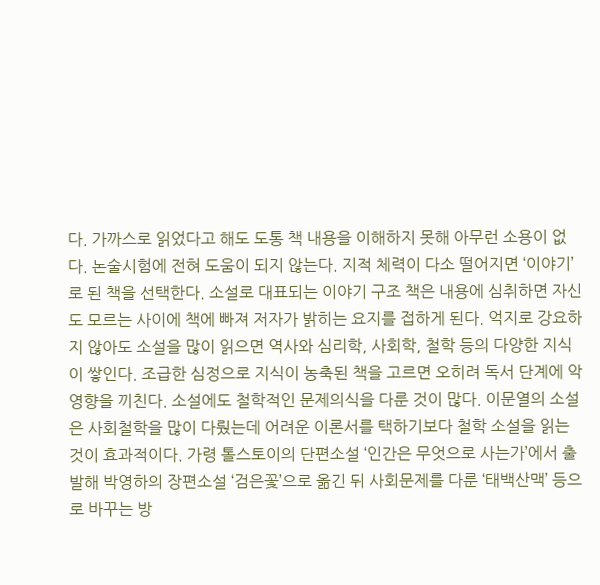다. 가까스로 읽었다고 해도 도통 책 내용을 이해하지 못해 아무런 소용이 없다. 논술시험에 전혀 도움이 되지 않는다. 지적 체력이 다소 떨어지면 ‘이야기’로 된 책을 선택한다. 소설로 대표되는 이야기 구조 책은 내용에 심취하면 자신도 모르는 사이에 책에 빠져 저자가 밝히는 요지를 접하게 된다. 억지로 강요하지 않아도 소설을 많이 읽으면 역사와 심리학, 사회학, 철학 등의 다양한 지식이 쌓인다. 조급한 심정으로 지식이 농축된 책을 고르면 오히려 독서 단계에 악영향을 끼친다. 소설에도 철학적인 문제의식을 다룬 것이 많다. 이문열의 소설은 사회철학을 많이 다뤘는데 어려운 이론서를 택하기보다 철학 소설을 읽는 것이 효과적이다. 가령 톨스토이의 단편소설 ‘인간은 무엇으로 사는가’에서 출발해 박영하의 장편소설 ‘검은꽃’으로 옮긴 뒤 사회문제를 다룬 ‘태백산맥’ 등으로 바꾸는 방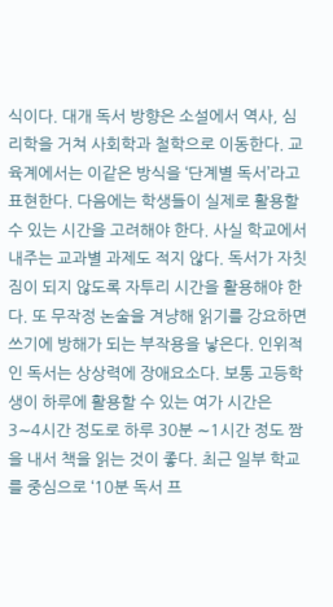식이다. 대개 독서 방향은 소설에서 역사, 심리학을 거쳐 사회학과 철학으로 이동한다. 교육계에서는 이같은 방식을 ‘단계별 독서’라고 표현한다. 다음에는 학생들이 실제로 활용할 수 있는 시간을 고려해야 한다. 사실 학교에서 내주는 교과별 과제도 적지 않다. 독서가 자칫 짐이 되지 않도록 자투리 시간을 활용해야 한다. 또 무작정 논술을 겨냥해 읽기를 강요하면 쓰기에 방해가 되는 부작용을 낳은다. 인위적인 독서는 상상력에 장애요소다. 보통 고등학생이 하루에 활용할 수 있는 여가 시간은 3∼4시간 정도로 하루 30분 ∼1시간 정도 짬을 내서 책을 읽는 것이 좋다. 최근 일부 학교를 중심으로 ‘10분 독서 프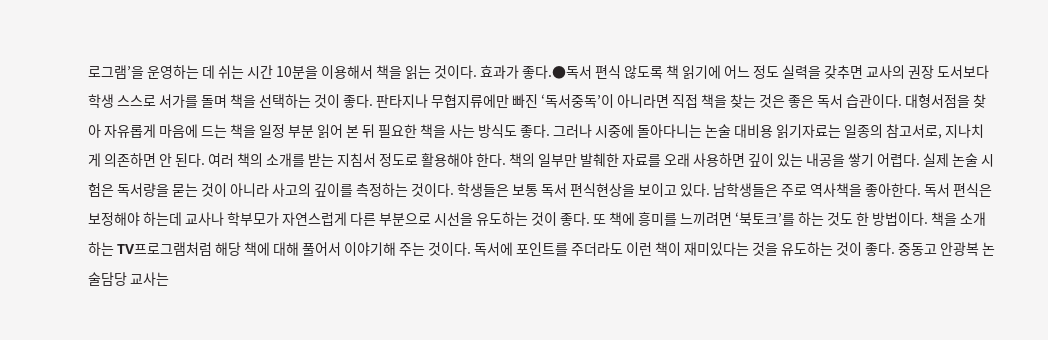로그램’을 운영하는 데 쉬는 시간 10분을 이용해서 책을 읽는 것이다. 효과가 좋다.●독서 편식 않도록 책 읽기에 어느 정도 실력을 갖추면 교사의 권장 도서보다 학생 스스로 서가를 돌며 책을 선택하는 것이 좋다. 판타지나 무협지류에만 빠진 ‘독서중독’이 아니라면 직접 책을 찾는 것은 좋은 독서 습관이다. 대형서점을 찾아 자유롭게 마음에 드는 책을 일정 부분 읽어 본 뒤 필요한 책을 사는 방식도 좋다. 그러나 시중에 돌아다니는 논술 대비용 읽기자료는 일종의 참고서로, 지나치게 의존하면 안 된다. 여러 책의 소개를 받는 지침서 정도로 활용해야 한다. 책의 일부만 발췌한 자료를 오래 사용하면 깊이 있는 내공을 쌓기 어렵다. 실제 논술 시험은 독서량을 묻는 것이 아니라 사고의 깊이를 측정하는 것이다. 학생들은 보통 독서 편식현상을 보이고 있다. 남학생들은 주로 역사책을 좋아한다. 독서 편식은 보정해야 하는데 교사나 학부모가 자연스럽게 다른 부분으로 시선을 유도하는 것이 좋다. 또 책에 흥미를 느끼려면 ‘북토크’를 하는 것도 한 방법이다. 책을 소개하는 TV프로그램처럼 해당 책에 대해 풀어서 이야기해 주는 것이다. 독서에 포인트를 주더라도 이런 책이 재미있다는 것을 유도하는 것이 좋다. 중동고 안광복 논술담당 교사는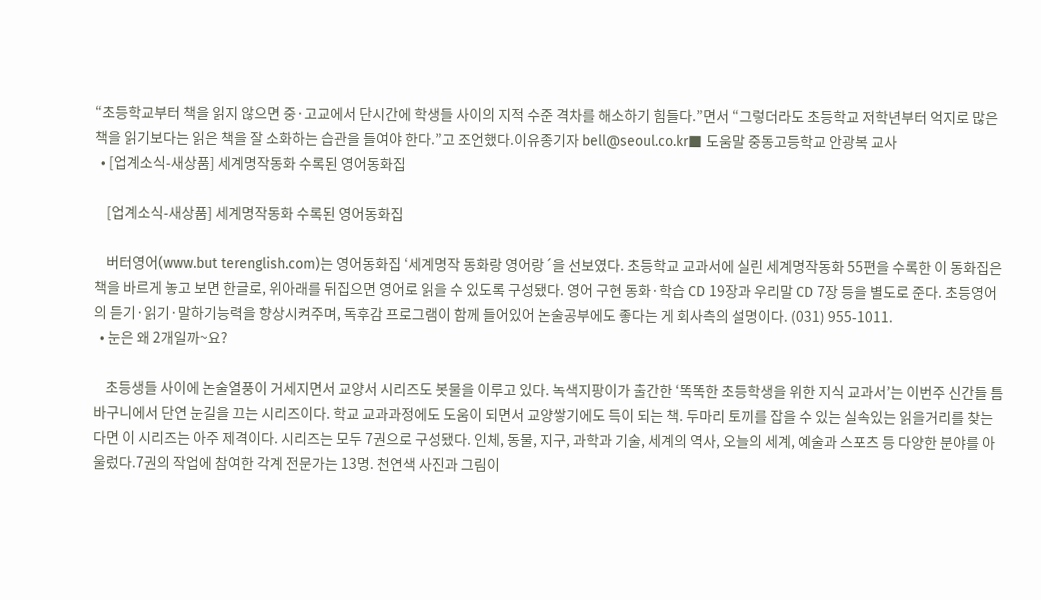“초등학교부터 책을 읽지 않으면 중·고교에서 단시간에 학생들 사이의 지적 수준 격차를 해소하기 힘들다.”면서 “그렇더라도 초등학교 저학년부터 억지로 많은 책을 읽기보다는 읽은 책을 잘 소화하는 습관을 들여야 한다.”고 조언했다.이유종기자 bell@seoul.co.kr■ 도움말 중동고등학교 안광복 교사
  • [업계소식-새상품] 세계명작동화 수록된 영어동화집

    [업계소식-새상품] 세계명작동화 수록된 영어동화집

    버터영어(www.but terenglish.com)는 영어동화집 ‘세계명작 동화랑 영어랑´을 선보였다. 초등학교 교과서에 실린 세계명작동화 55편을 수록한 이 동화집은 책을 바르게 놓고 보면 한글로, 위아래를 뒤집으면 영어로 읽을 수 있도록 구성됐다. 영어 구현 동화·학습 CD 19장과 우리말 CD 7장 등을 별도로 준다. 초등영어의 듣기·읽기·말하기능력을 향상시켜주며, 독후감 프로그램이 함께 들어있어 논술공부에도 좋다는 게 회사측의 설명이다. (031) 955-1011.
  • 눈은 왜 2개일까~요?

    초등생들 사이에 논술열풍이 거세지면서 교양서 시리즈도 봇물을 이루고 있다. 녹색지팡이가 출간한 ‘똑똑한 초등학생을 위한 지식 교과서’는 이번주 신간들 틈바구니에서 단연 눈길을 끄는 시리즈이다. 학교 교과과정에도 도움이 되면서 교양쌓기에도 득이 되는 책. 두마리 토끼를 잡을 수 있는 실속있는 읽을거리를 찾는다면 이 시리즈는 아주 제격이다. 시리즈는 모두 7권으로 구성됐다. 인체, 동물, 지구, 과학과 기술, 세계의 역사, 오늘의 세계, 예술과 스포츠 등 다양한 분야를 아울렀다.7권의 작업에 참여한 각계 전문가는 13명. 천연색 사진과 그림이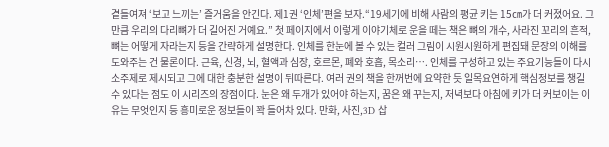곁들여져 ‘보고 느끼는’ 즐거움을 안긴다. 제1권 ‘인체’편을 보자.“19세기에 비해 사람의 평균 키는 15㎝가 더 커졌어요. 그만큼 우리의 다리뼈가 더 길어진 거예요.” 첫 페이지에서 이렇게 이야기체로 운을 떼는 책은 뼈의 개수, 사라진 꼬리의 흔적, 뼈는 어떻게 자라는지 등을 간략하게 설명한다. 인체를 한눈에 볼 수 있는 컬러 그림이 시원시원하게 편집돼 문장의 이해를 도와주는 건 물론이다. 근육, 신경, 뇌, 혈액과 심장, 호르몬, 폐와 호흡, 목소리…. 인체를 구성하고 있는 주요기능들이 다시 소주제로 제시되고 그에 대한 충분한 설명이 뒤따른다. 여러 권의 책을 한꺼번에 요약한 듯 일목요연하게 핵심정보를 챙길 수 있다는 점도 이 시리즈의 장점이다. 눈은 왜 두개가 있어야 하는지, 꿈은 왜 꾸는지, 저녁보다 아침에 키가 더 커보이는 이유는 무엇인지 등 흥미로운 정보들이 꽉 들어차 있다. 만화, 사진,3D 삽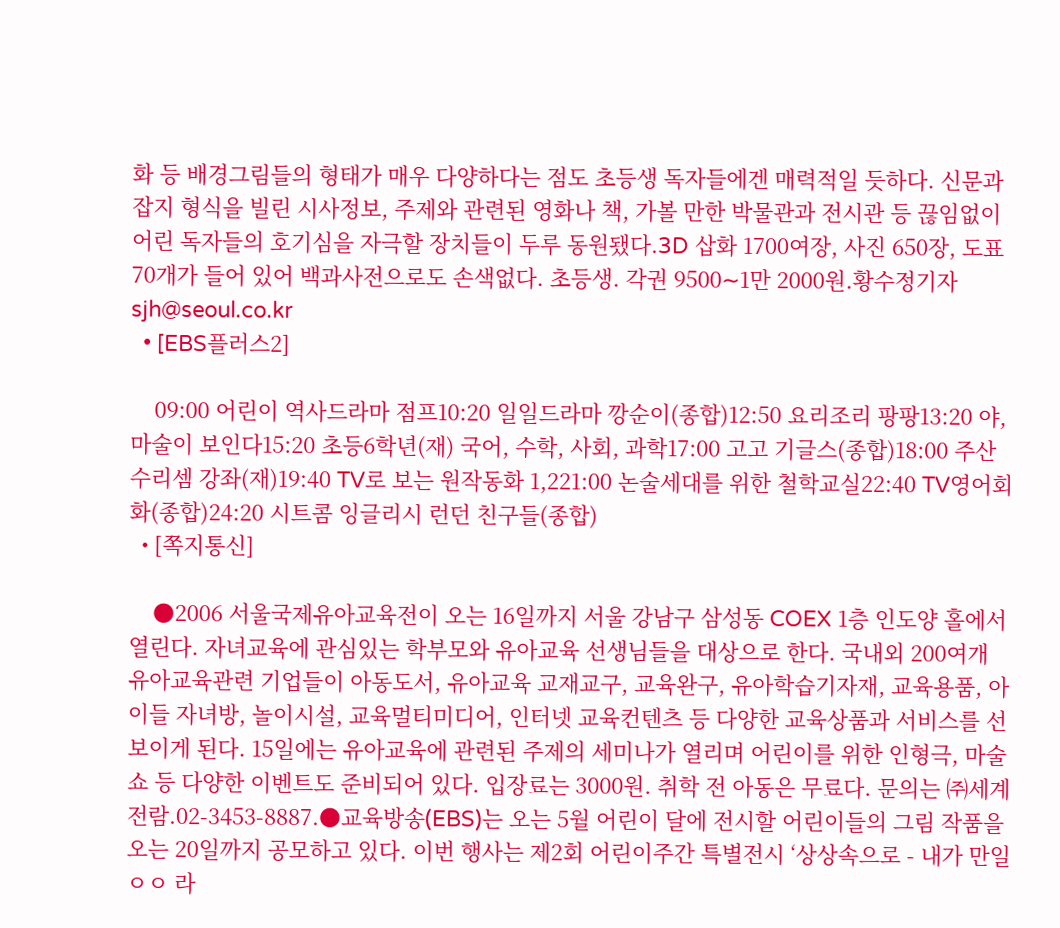화 등 배경그림들의 형태가 매우 다양하다는 점도 초등생 독자들에겐 매력적일 듯하다. 신문과 잡지 형식을 빌린 시사정보, 주제와 관련된 영화나 책, 가볼 만한 박물관과 전시관 등 끊임없이 어린 독자들의 호기심을 자극할 장치들이 두루 동원됐다.3D 삽화 1700여장, 사진 650장, 도표 70개가 들어 있어 백과사전으로도 손색없다. 초등생. 각권 9500∼1만 2000원.황수정기자 sjh@seoul.co.kr
  • [EBS플러스2]

    09:00 어린이 역사드라마 점프10:20 일일드라마 깡순이(종합)12:50 요리조리 팡팡13:20 야, 마술이 보인다15:20 초등6학년(재) 국어, 수학, 사회, 과학17:00 고고 기글스(종합)18:00 주산수리셈 강좌(재)19:40 TV로 보는 원작동화 1,221:00 논술세대를 위한 철학교실22:40 TV영어회화(종합)24:20 시트콤 잉글리시 런던 친구들(종합)
  • [쪽지통신]

    ●2006 서울국제유아교육전이 오는 16일까지 서울 강남구 삼성동 COEX 1층 인도양 홀에서 열린다. 자녀교육에 관심있는 학부모와 유아교육 선생님들을 대상으로 한다. 국내외 200여개 유아교육관련 기업들이 아동도서, 유아교육 교재교구, 교육완구, 유아학습기자재, 교육용품, 아이들 자녀방, 놀이시설, 교육멀티미디어, 인터넷 교육컨텐츠 등 다양한 교육상품과 서비스를 선보이게 된다. 15일에는 유아교육에 관련된 주제의 세미나가 열리며 어린이를 위한 인형극, 마술쇼 등 다양한 이벤트도 준비되어 있다. 입장료는 3000원. 취학 전 아동은 무료다. 문의는 ㈜세계전람.02-3453-8887.●교육방송(EBS)는 오는 5월 어린이 달에 전시할 어린이들의 그림 작품을 오는 20일까지 공모하고 있다. 이번 행사는 제2회 어린이주간 특별전시 ‘상상속으로 - 내가 만일 ㅇㅇ 라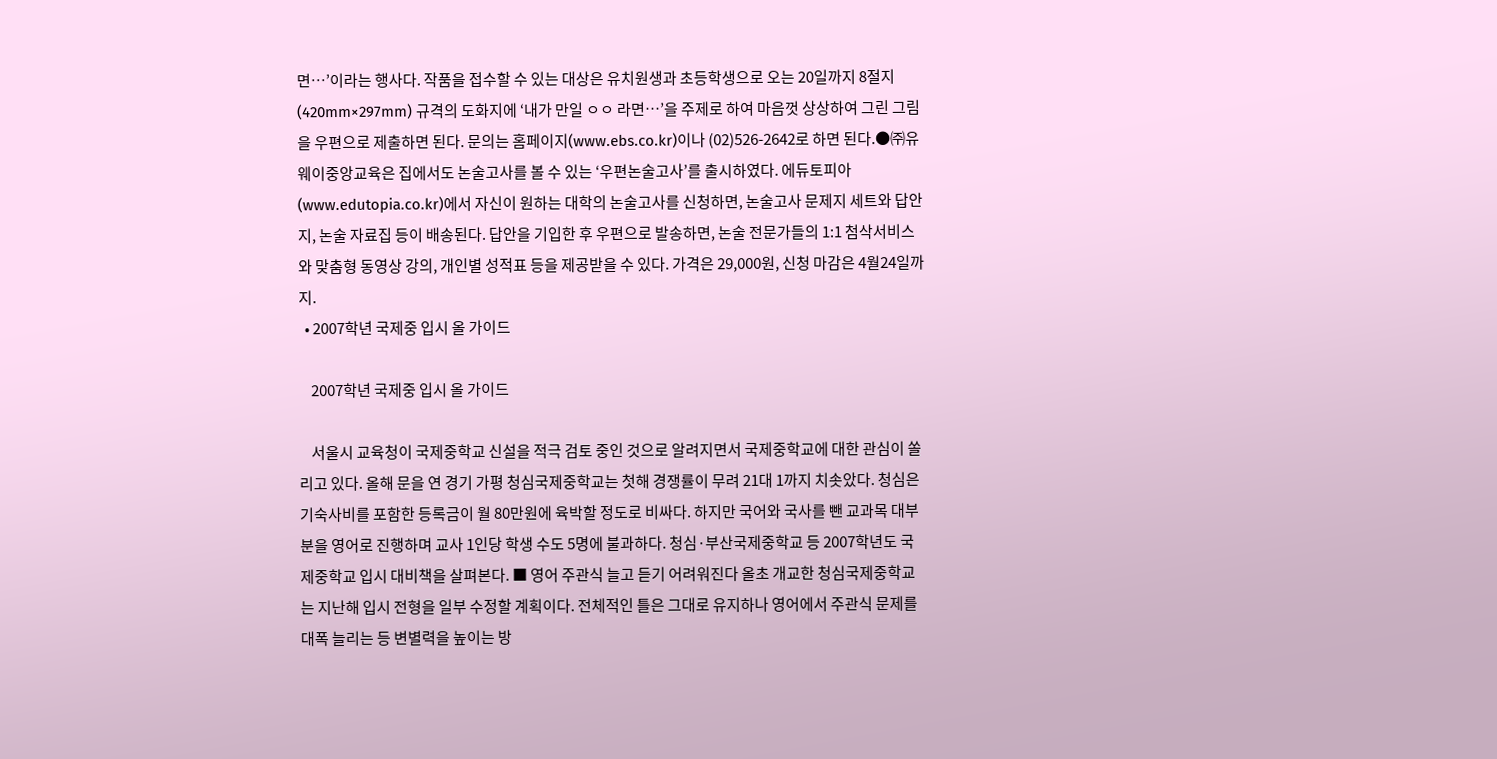면…’이라는 행사다. 작품을 접수할 수 있는 대상은 유치원생과 초등학생으로 오는 20일까지 8절지(420mm×297mm) 규격의 도화지에 ‘내가 만일 ㅇㅇ 라면…’을 주제로 하여 마음껏 상상하여 그린 그림을 우편으로 제출하면 된다. 문의는 홈페이지(www.ebs.co.kr)이나 (02)526-2642로 하면 된다.●㈜유웨이중앙교육은 집에서도 논술고사를 볼 수 있는 ‘우편논술고사’를 출시하였다. 에듀토피아 (www.edutopia.co.kr)에서 자신이 원하는 대학의 논술고사를 신청하면, 논술고사 문제지 세트와 답안지, 논술 자료집 등이 배송된다. 답안을 기입한 후 우편으로 발송하면, 논술 전문가들의 1:1 첨삭서비스와 맞춤형 동영상 강의, 개인별 성적표 등을 제공받을 수 있다. 가격은 29,000원, 신청 마감은 4월24일까지.
  • 2007학년 국제중 입시 올 가이드

    2007학년 국제중 입시 올 가이드

    서울시 교육청이 국제중학교 신설을 적극 검토 중인 것으로 알려지면서 국제중학교에 대한 관심이 쏠리고 있다. 올해 문을 연 경기 가평 청심국제중학교는 첫해 경쟁률이 무려 21대 1까지 치솟았다. 청심은 기숙사비를 포함한 등록금이 월 80만원에 육박할 정도로 비싸다. 하지만 국어와 국사를 뺀 교과목 대부분을 영어로 진행하며 교사 1인당 학생 수도 5명에 불과하다. 청심·부산국제중학교 등 2007학년도 국제중학교 입시 대비책을 살펴본다. ■ 영어 주관식 늘고 듣기 어려워진다 올초 개교한 청심국제중학교는 지난해 입시 전형을 일부 수정할 계획이다. 전체적인 틀은 그대로 유지하나 영어에서 주관식 문제를 대폭 늘리는 등 변별력을 높이는 방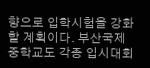향으로 입학시험을 강화할 계획이다. 부산국제중학교도 각종 입시대회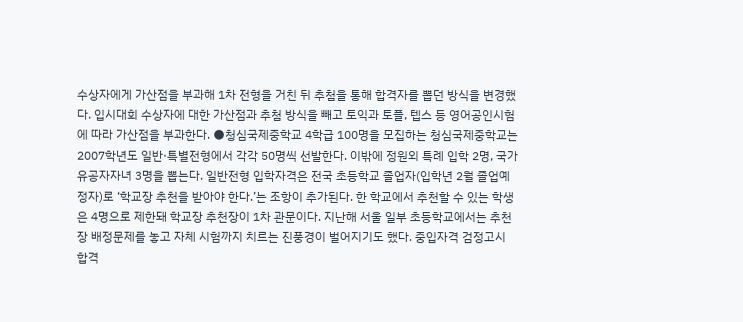수상자에게 가산점을 부과해 1차 전형을 거친 뒤 추첨을 통해 합격자를 뽑던 방식을 변경했다. 입시대회 수상자에 대한 가산점과 추첨 방식을 빼고 토익과 토플, 텝스 등 영어공인시험에 따라 가산점을 부과한다. ●청심국제중학교 4학급 100명을 모집하는 청심국제중학교는 2007학년도 일반·특별전형에서 각각 50명씩 선발한다. 이밖에 정원외 특례 입학 2명, 국가유공자자녀 3명을 뽑는다. 일반전형 입학자격은 전국 초등학교 졸업자(입학년 2월 졸업예정자)로 ‘학교장 추천을 받아야 한다.’는 조항이 추가된다. 한 학교에서 추천할 수 있는 학생은 4명으로 제한돼 학교장 추천장이 1차 관문이다. 지난해 서울 일부 초등학교에서는 추천장 배정문제를 놓고 자체 시험까지 치르는 진풍경이 벌어지기도 했다. 중입자격 검정고시 합격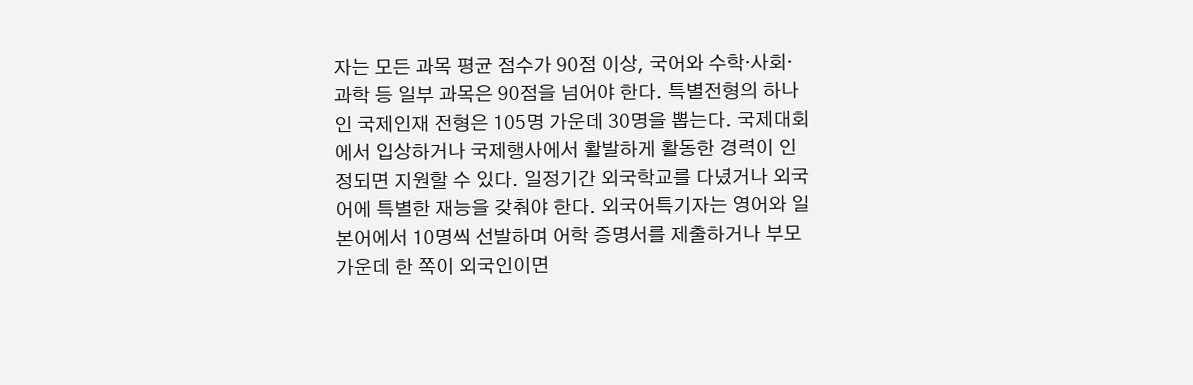자는 모든 과목 평균 점수가 90점 이상, 국어와 수학·사회·과학 등 일부 과목은 90점을 넘어야 한다. 특별전형의 하나인 국제인재 전형은 105명 가운데 30명을 뽑는다. 국제대회에서 입상하거나 국제행사에서 활발하게 활동한 경력이 인정되면 지원할 수 있다. 일정기간 외국학교를 다녔거나 외국어에 특별한 재능을 갖춰야 한다. 외국어특기자는 영어와 일본어에서 10명씩 선발하며 어학 증명서를 제출하거나 부모 가운데 한 쪽이 외국인이면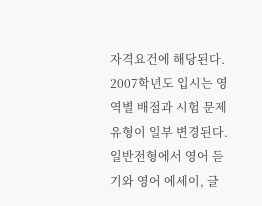자격요건에 해당된다. 2007학년도 입시는 영역별 배점과 시험 문제유형이 일부 변경된다. 일반전형에서 영어 듣기와 영어 에세이, 글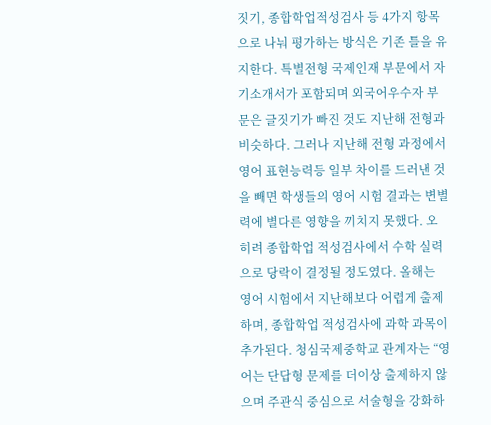짓기, 종합학업적성검사 등 4가지 항목으로 나눠 평가하는 방식은 기존 틀을 유지한다. 특별전형 국제인재 부문에서 자기소개서가 포함되며 외국어우수자 부문은 글짓기가 빠진 것도 지난해 전형과 비슷하다. 그러나 지난해 전형 과정에서 영어 표현능력등 일부 차이를 드러낸 것을 빼면 학생들의 영어 시험 결과는 변별력에 별다른 영향을 끼치지 못했다. 오히려 종합학업 적성검사에서 수학 실력으로 당락이 결정될 정도였다. 올해는 영어 시험에서 지난해보다 어렵게 출제하며, 종합학업 적성검사에 과학 과목이 추가된다. 청심국제중학교 관계자는 “영어는 단답형 문제를 더이상 출제하지 않으며 주관식 중심으로 서술형을 강화하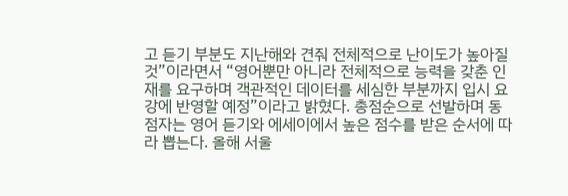고 듣기 부분도 지난해와 견줘 전체적으로 난이도가 높아질 것”이라면서 “영어뿐만 아니라 전체적으로 능력을 갖춘 인재를 요구하며 객관적인 데이터를 세심한 부분까지 입시 요강에 반영할 예정”이라고 밝혔다. 총점순으로 선발하며 동점자는 영어 듣기와 에세이에서 높은 점수를 받은 순서에 따라 뽑는다. 올해 서울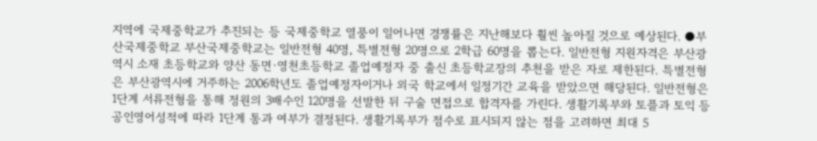지역에 국제중학교가 추진되는 등 국제중학교 열풍이 일어나면 경쟁률은 지난해보다 훨씬 높아질 것으로 예상된다. ●부산국제중학교 부산국제중학교는 일반전형 40명, 특별전형 20명으로 2학급 60명을 뽑는다. 일반전형 지원자격은 부산광역시 소재 초등학교와 양산 동면·영천초등학교 졸업예정자 중 출신 초등학교장의 추천을 받은 자로 제한된다. 특별전형은 부산광역시에 거주하는 2006학년도 졸업예정자이거나 외국 학교에서 일정기간 교육을 받았으면 해당된다. 일반전형은 1단계 서류전형을 통해 정원의 3배수인 120명을 선발한 뒤 구술 면접으로 합격자를 가린다. 생활기록부와 토플과 토익 등 공인영어성적에 따라 1단계 통과 여부가 결정된다. 생활기록부가 점수로 표시되지 않는 점을 고려하면 최대 5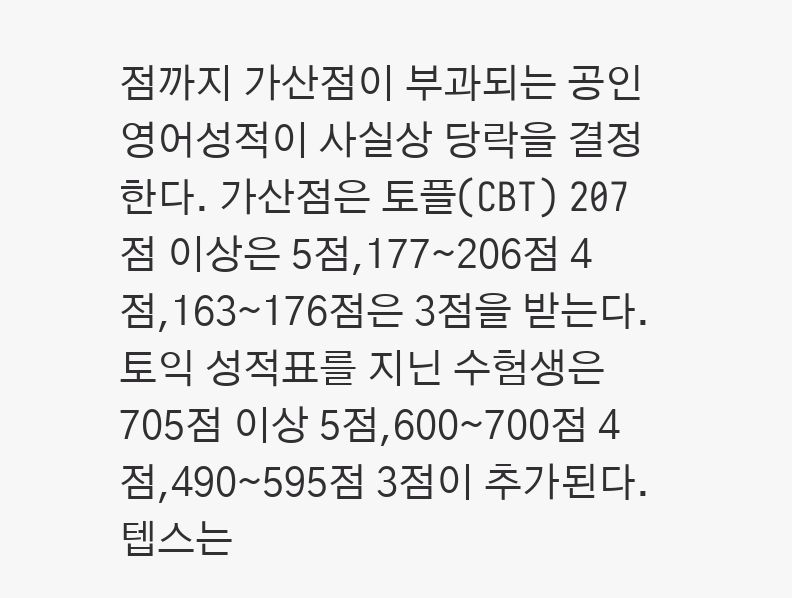점까지 가산점이 부과되는 공인영어성적이 사실상 당락을 결정한다. 가산점은 토플(CBT) 207점 이상은 5점,177∼206점 4점,163∼176점은 3점을 받는다. 토익 성적표를 지닌 수험생은 705점 이상 5점,600∼700점 4점,490∼595점 3점이 추가된다. 텝스는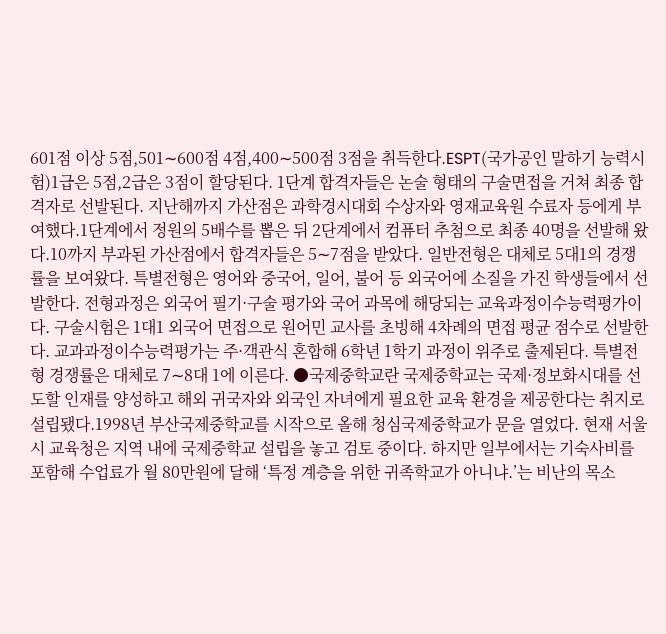601점 이상 5점,501∼600점 4점,400∼500점 3점을 취득한다.ESPT(국가공인 말하기 능력시험)1급은 5점,2급은 3점이 할당된다. 1단계 합격자들은 논술 형태의 구술면접을 거쳐 최종 합격자로 선발된다. 지난해까지 가산점은 과학경시대회 수상자와 영재교육원 수료자 등에게 부여했다.1단계에서 정원의 5배수를 뽑은 뒤 2단계에서 컴퓨터 추첨으로 최종 40명을 선발해 왔다.10까지 부과된 가산점에서 합격자들은 5∼7점을 받았다. 일반전형은 대체로 5대1의 경쟁률을 보여왔다. 특별전형은 영어와 중국어, 일어, 불어 등 외국어에 소질을 가진 학생들에서 선발한다. 전형과정은 외국어 필기·구술 평가와 국어 과목에 해당되는 교육과정이수능력평가이다. 구술시험은 1대1 외국어 면접으로 원어민 교사를 초빙해 4차례의 면접 평균 점수로 선발한다. 교과과정이수능력평가는 주·객관식 혼합해 6학년 1학기 과정이 위주로 출제된다. 특별전형 경쟁률은 대체로 7∼8대 1에 이른다. ●국제중학교란 국제중학교는 국제·정보화시대를 선도할 인재를 양성하고 해외 귀국자와 외국인 자녀에게 필요한 교육 환경을 제공한다는 취지로 설립됐다.1998년 부산국제중학교를 시작으로 올해 청심국제중학교가 문을 열었다. 현재 서울시 교육청은 지역 내에 국제중학교 설립을 놓고 검토 중이다. 하지만 일부에서는 기숙사비를 포함해 수업료가 월 80만원에 달해 ‘특정 계층을 위한 귀족학교가 아니냐.’는 비난의 목소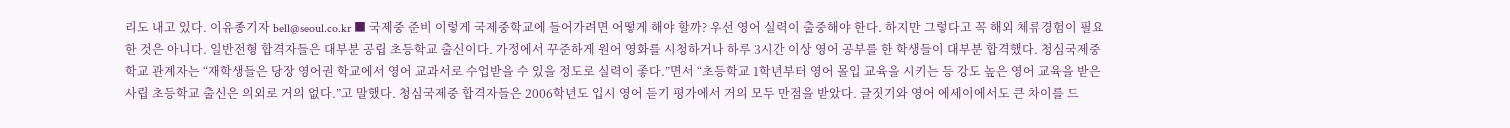리도 내고 있다. 이유종기자 bell@seoul.co.kr ■ 국제중 준비 이렇게 국제중학교에 들어가려면 어떻게 해야 할까? 우선 영어 실력이 출중해야 한다. 하지만 그렇다고 꼭 해외 체류경험이 필요한 것은 아니다. 일반전형 합격자들은 대부분 공립 초등학교 출신이다. 가정에서 꾸준하게 원어 영화를 시청하거나 하루 3시간 이상 영어 공부를 한 학생들이 대부분 합격했다. 청심국제중학교 관계자는 “재학생들은 당장 영어권 학교에서 영어 교과서로 수업받을 수 있을 정도로 실력이 좋다.”면서 “초등학교 1학년부터 영어 몰입 교육을 시키는 등 강도 높은 영어 교육을 받은 사립 초등학교 출신은 의외로 거의 없다.”고 말했다. 청심국제중 합격자들은 2006학년도 입시 영어 듣기 평가에서 거의 모두 만점을 받았다. 글짓기와 영어 에세이에서도 큰 차이를 드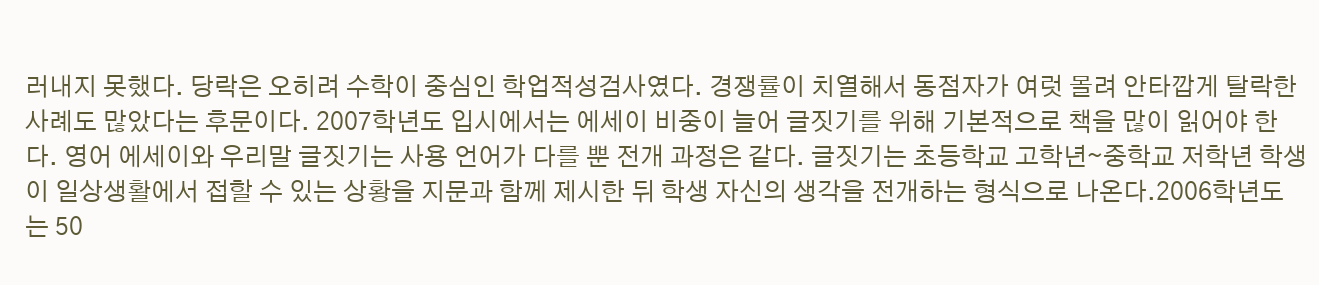러내지 못했다. 당락은 오히려 수학이 중심인 학업적성검사였다. 경쟁률이 치열해서 동점자가 여럿 몰려 안타깝게 탈락한 사례도 많았다는 후문이다. 2007학년도 입시에서는 에세이 비중이 늘어 글짓기를 위해 기본적으로 책을 많이 읽어야 한다. 영어 에세이와 우리말 글짓기는 사용 언어가 다를 뿐 전개 과정은 같다. 글짓기는 초등학교 고학년∼중학교 저학년 학생이 일상생활에서 접할 수 있는 상황을 지문과 함께 제시한 뒤 학생 자신의 생각을 전개하는 형식으로 나온다.2006학년도는 50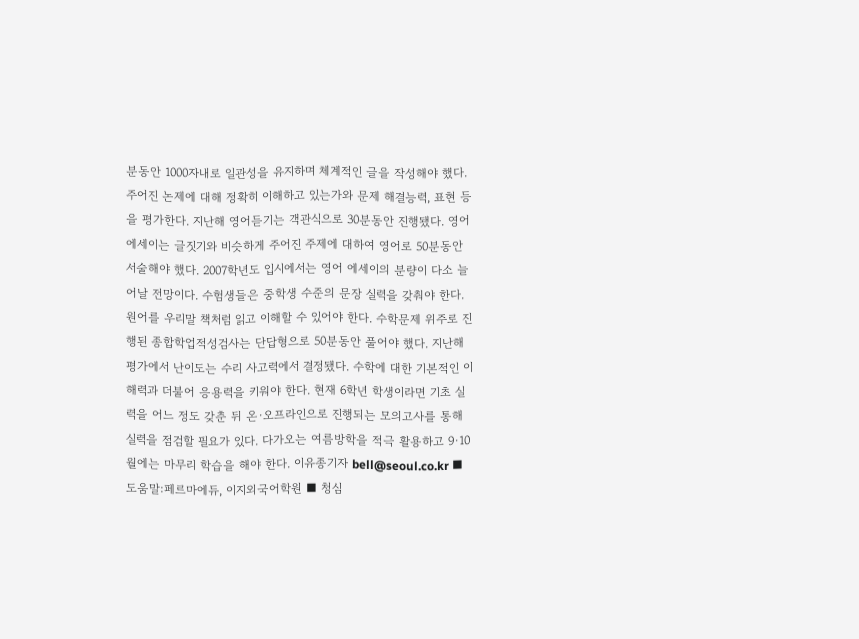분동안 1000자내로 일관성을 유지하며 체계적인 글을 작성해야 했다. 주어진 논제에 대해 정확히 이해하고 있는가와 문제 해결능력, 표현 등을 평가한다. 지난해 영어듣기는 객관식으로 30분동안 진행됐다. 영어 에세이는 글짓기와 비슷하게 주어진 주제에 대하여 영어로 50분동안 서술해야 했다. 2007학년도 입시에서는 영어 에세이의 분량이 다소 늘어날 전망이다. 수험생들은 중학생 수준의 문장 실력을 갖춰야 한다. 원어를 우리말 책처럼 읽고 이해할 수 있어야 한다. 수학문제 위주로 진행된 종합학업적성검사는 단답형으로 50분동안 풀어야 했다. 지난해 평가에서 난이도는 수리 사고력에서 결정됐다. 수학에 대한 기본적인 이해력과 더불어 응용력을 키워야 한다. 현재 6학년 학생이라면 기초 실력을 어느 정도 갖춘 뒤 온·오프라인으로 진행되는 모의고사를 통해 실력을 점검할 필요가 있다. 다가오는 여름방학을 적극 활용하고 9·10월에는 마무리 학습을 해야 한다. 이유종기자 bell@seoul.co.kr ■ 도움말:페르마에듀, 이지외국어학원 ■ 청심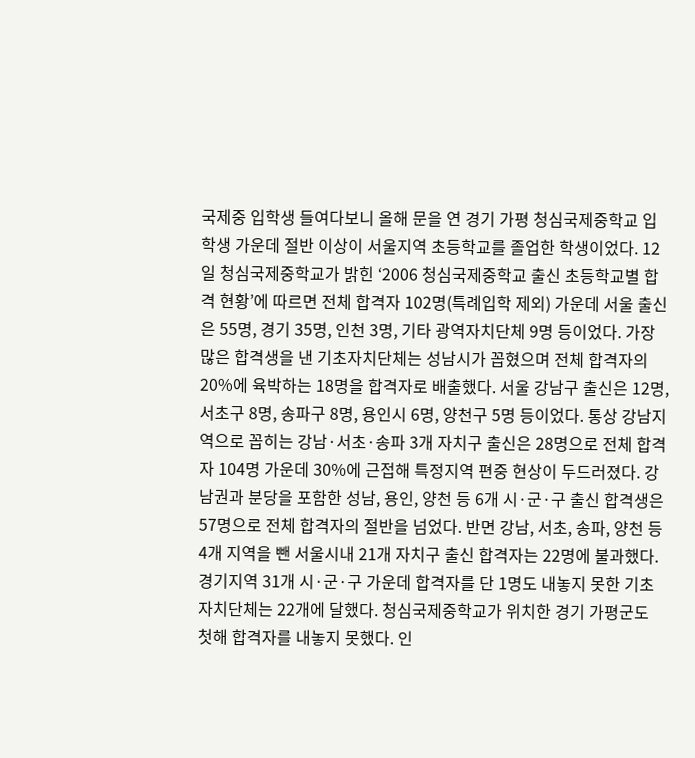국제중 입학생 들여다보니 올해 문을 연 경기 가평 청심국제중학교 입학생 가운데 절반 이상이 서울지역 초등학교를 졸업한 학생이었다. 12일 청심국제중학교가 밝힌 ‘2006 청심국제중학교 출신 초등학교별 합격 현황’에 따르면 전체 합격자 102명(특례입학 제외) 가운데 서울 출신은 55명, 경기 35명, 인천 3명, 기타 광역자치단체 9명 등이었다. 가장 많은 합격생을 낸 기초자치단체는 성남시가 꼽혔으며 전체 합격자의 20%에 육박하는 18명을 합격자로 배출했다. 서울 강남구 출신은 12명, 서초구 8명, 송파구 8명, 용인시 6명, 양천구 5명 등이었다. 통상 강남지역으로 꼽히는 강남·서초·송파 3개 자치구 출신은 28명으로 전체 합격자 104명 가운데 30%에 근접해 특정지역 편중 현상이 두드러졌다. 강남권과 분당을 포함한 성남, 용인, 양천 등 6개 시·군·구 출신 합격생은 57명으로 전체 합격자의 절반을 넘었다. 반면 강남, 서초, 송파, 양천 등 4개 지역을 뺀 서울시내 21개 자치구 출신 합격자는 22명에 불과했다. 경기지역 31개 시·군·구 가운데 합격자를 단 1명도 내놓지 못한 기초자치단체는 22개에 달했다. 청심국제중학교가 위치한 경기 가평군도 첫해 합격자를 내놓지 못했다. 인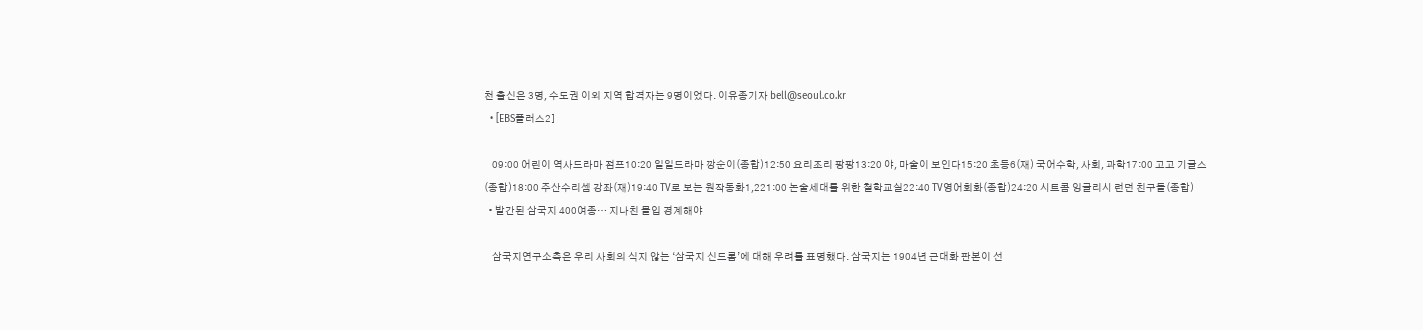천 출신은 3명, 수도권 이외 지역 합격자는 9명이었다. 이유종기자 bell@seoul.co.kr
  • [EBS플러스2]

    09:00 어린이 역사드라마 점프10:20 일일드라마 깡순이(종합)12:50 요리조리 팡팡13:20 야, 마술이 보인다15:20 초등6(재) 국어수학, 사회, 과학17:00 고고 기글스(종합)18:00 주산수리셈 강좌(재)19:40 TV로 보는 원작동화1,221:00 논술세대를 위한 철학교실22:40 TV영어회화(종합)24:20 시트콤 잉글리시 런던 친구들(종합)
  • 발간된 삼국지 400여종… 지나친 몰입 경계해야

    삼국지연구소측은 우리 사회의 식지 않는 ‘삼국지 신드롬’에 대해 우려를 표명했다. 삼국지는 1904년 근대화 판본이 선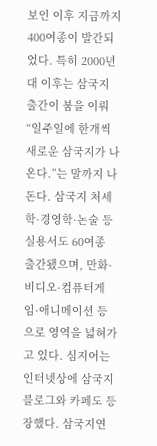보인 이후 지금까지 400여종이 발간되었다. 특히 2000년대 이후는 삼국지 출간이 붐을 이뤄 “일주일에 한개씩 새로운 삼국지가 나온다.”는 말까지 나돈다. 삼국지 처세학·경영학·논술 등 실용서도 60여종 출간됐으며, 만화·비디오·컴퓨터게임·애니메이션 등으로 영역을 넓혀가고 있다. 심지어는 인터넷상에 삼국지 블로그와 카페도 등장했다. 삼국지연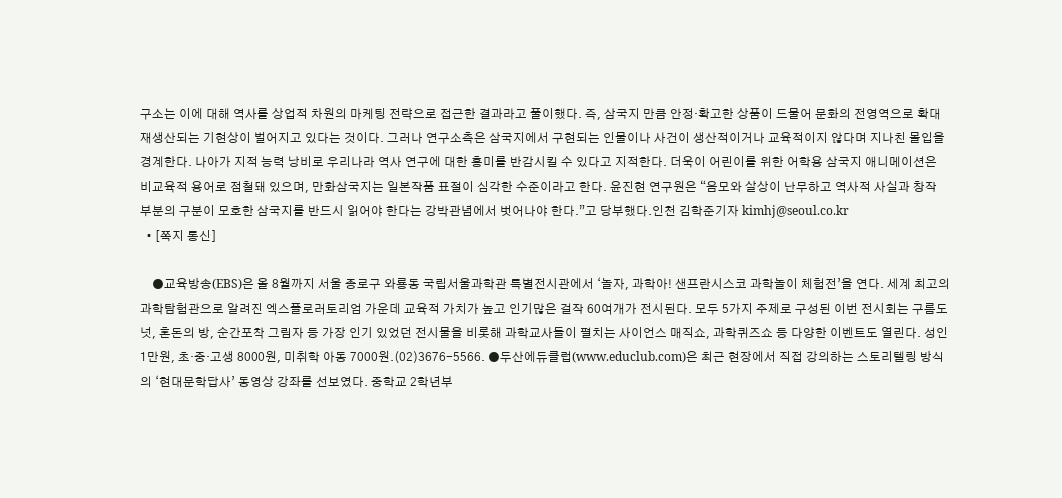구소는 이에 대해 역사를 상업적 차원의 마케팅 전략으로 접근한 결과라고 풀이했다. 즉, 삼국지 만큼 안정·확고한 상품이 드물어 문화의 전영역으로 확대 재생산되는 기현상이 벌어지고 있다는 것이다. 그러나 연구소측은 삼국지에서 구현되는 인물이나 사건이 생산적이거나 교육적이지 않다며 지나친 몰입을 경계한다. 나아가 지적 능력 낭비로 우리나라 역사 연구에 대한 흥미를 반감시킬 수 있다고 지적한다. 더욱이 어린이를 위한 어학용 삼국지 애니메이션은 비교육적 용어로 점철돼 있으며, 만화삼국지는 일본작품 표절이 심각한 수준이라고 한다. 윤진현 연구원은 “음모와 살상이 난무하고 역사적 사실과 창작 부분의 구분이 모호한 삼국지를 반드시 읽어야 한다는 강박관념에서 벗어나야 한다.”고 당부했다.인천 김학준기자 kimhj@seoul.co.kr
  • [쪽지 통신]

    ●교육방송(EBS)은 올 8월까지 서울 종로구 와룡동 국립서울과학관 특별전시관에서 ‘놀자, 과학아! 샌프란시스코 과학놀이 체험전’을 연다. 세계 최고의 과학탐험관으로 알려진 엑스플로러토리엄 가운데 교육적 가치가 높고 인기많은 걸작 60여개가 전시된다. 모두 5가지 주제로 구성된 이번 전시회는 구름도넛, 혼돈의 방, 순간포착 그림자 등 가장 인기 있었던 전시물을 비롯해 과학교사들이 펼치는 사이언스 매직쇼, 과학퀴즈쇼 등 다양한 이벤트도 열린다. 성인 1만원, 초·중·고생 8000원, 미취학 아동 7000원.(02)3676-5566. ●두산에듀클럽(www.educlub.com)은 최근 현장에서 직접 강의하는 스토리텔링 방식의 ‘현대문학답사’ 동영상 강좌를 선보였다. 중학교 2학년부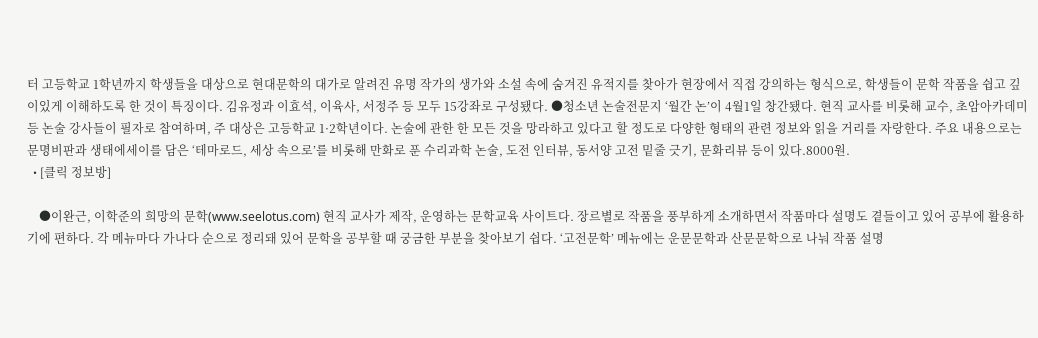터 고등학교 1학년까지 학생들을 대상으로 현대문학의 대가로 알려진 유명 작가의 생가와 소설 속에 숨겨진 유적지를 찾아가 현장에서 직접 강의하는 형식으로, 학생들이 문학 작품을 쉽고 깊이있게 이해하도록 한 것이 특징이다. 김유정과 이효석, 이육사, 서정주 등 모두 15강좌로 구성됐다. ●청소년 논술전문지 ‘월간 논’이 4월1일 창간됐다. 현직 교사를 비롯해 교수, 초암아카데미 등 논술 강사들이 필자로 참여하며, 주 대상은 고등학교 1·2학년이다. 논술에 관한 한 모든 것을 망라하고 있다고 할 정도로 다양한 형태의 관련 정보와 읽을 거리를 자랑한다. 주요 내용으로는 문명비판과 생태에세이를 담은 ‘테마로드, 세상 속으로’를 비롯해 만화로 푼 수리과학 논술, 도전 인터뷰, 동서양 고전 밑줄 긋기, 문화리뷰 등이 있다.8000원.
  • [클릭 정보방]

    ●이완근, 이학준의 희망의 문학(www.seelotus.com) 현직 교사가 제작, 운영하는 문학교육 사이트다. 장르별로 작품을 풍부하게 소개하면서 작품마다 설명도 곁들이고 있어 공부에 활용하기에 편하다. 각 메뉴마다 가나다 순으로 정리돼 있어 문학을 공부할 때 궁금한 부분을 찾아보기 쉽다. ‘고전문학’ 메뉴에는 운문문학과 산문문학으로 나눠 작품 설명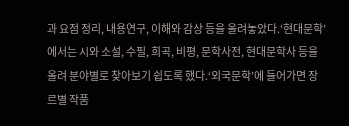과 요점 정리, 내용연구, 이해와 감상 등을 올려놓았다.‘현대문학’에서는 시와 소설, 수필, 희곡, 비평, 문학사전, 현대문학사 등을 올려 분야별로 찾아보기 쉽도록 했다.‘외국문학’에 들어가면 장르별 작품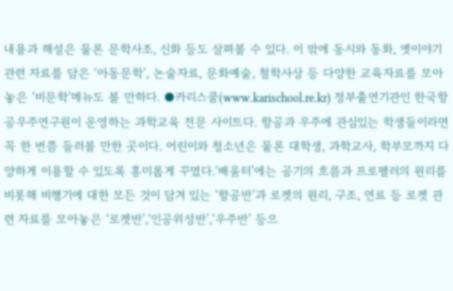내용과 해설은 물론 문학사조, 신화 등도 살펴볼 수 있다. 이 밖에 동시와 동화, 옛이야기 관련 자료를 담은 ‘아동문학’, 논술자료, 문화예술, 철학사상 등 다양한 교육자료를 모아놓은 ‘비문학’메뉴도 볼 만하다. ●카리스쿨(www.karischool.re.kr) 정부출연기관인 한국항공우주연구원이 운영하는 과학교육 전문 사이트다. 항공과 우주에 관심있는 학생들이라면 꼭 한 번쯤 들러볼 만한 곳이다. 어린이와 청소년은 물론 대학생, 과학교사, 학부모까지 다양하게 이용할 수 있도록 흥미롭게 꾸몄다.‘배움터’에는 공기의 흐름과 프로펠러의 원리를 비롯해 비행기에 대한 모든 것이 담겨 있는 ‘항공반’과 로켓의 원리, 구조, 연료 등 로켓 관련 자료를 모아놓은 ‘로켓반’,‘인공위성반’,‘우주반’ 등으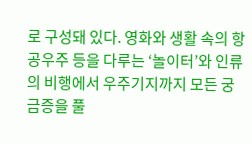로 구성돼 있다. 영화와 생활 속의 항공우주 등을 다루는 ‘놀이터’와 인류의 비행에서 우주기지까지 모든 궁금증을 풀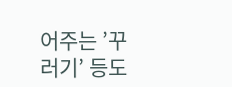어주는 ’꾸러기’ 등도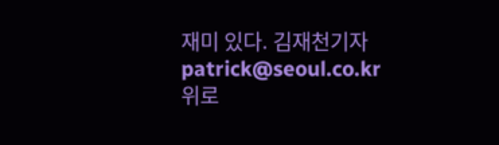재미 있다. 김재천기자 patrick@seoul.co.kr
위로